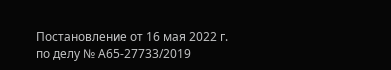Постановление от 16 мая 2022 г. по делу № А65-27733/2019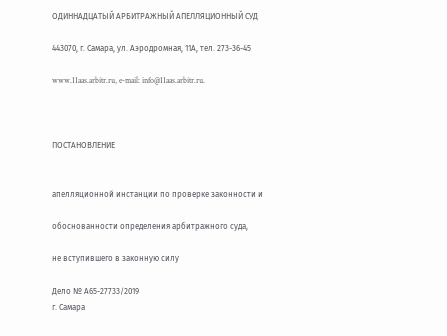ОДИННАДЦАТЫЙ АРБИТРАЖНЫЙ АПЕЛЛЯЦИОННЫЙ СУД

443070, г. Самара, ул. Аэродромная, 11А, тел. 273-36-45

www.11aas.arbitr.ru, e-mail: info@11aas.arbitr.ru.



ПОСТАНОВЛЕНИЕ


апелляционной инстанции по проверке законности и

обоснованности определения арбитражного суда,

не вступившего в законную силу

Дело № А65-27733/2019
г. Самара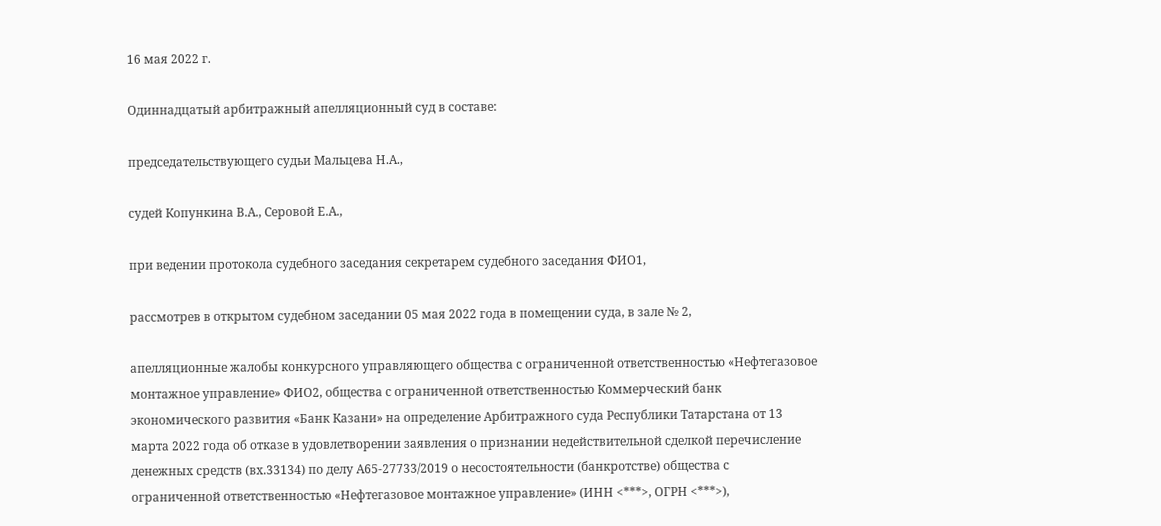16 мая 2022 г.

Одиннадцатый арбитражный апелляционный суд в составе:

председательствующего судьи Мальцева Н.А.,

судей Копункина В.А., Серовой Е.А.,

при ведении протокола судебного заседания секретарем судебного заседания ФИО1,

рассмотрев в открытом судебном заседании 05 мая 2022 года в помещении суда, в зале № 2,

апелляционные жалобы конкурсного управляющего общества с ограниченной ответственностью «Нефтегазовое монтажное управление» ФИО2, общества с ограниченной ответственностью Коммерческий банк экономического развития «Банк Казани» на определение Арбитражного суда Республики Татарстана от 13 марта 2022 года об отказе в удовлетворении заявления о признании недействительной сделкой перечисление денежных средств (вх.33134) по делу А65-27733/2019 о несостоятельности (банкротстве) общества с ограниченной ответственностью «Нефтегазовое монтажное управление» (ИНН <***>, ОГРН <***>),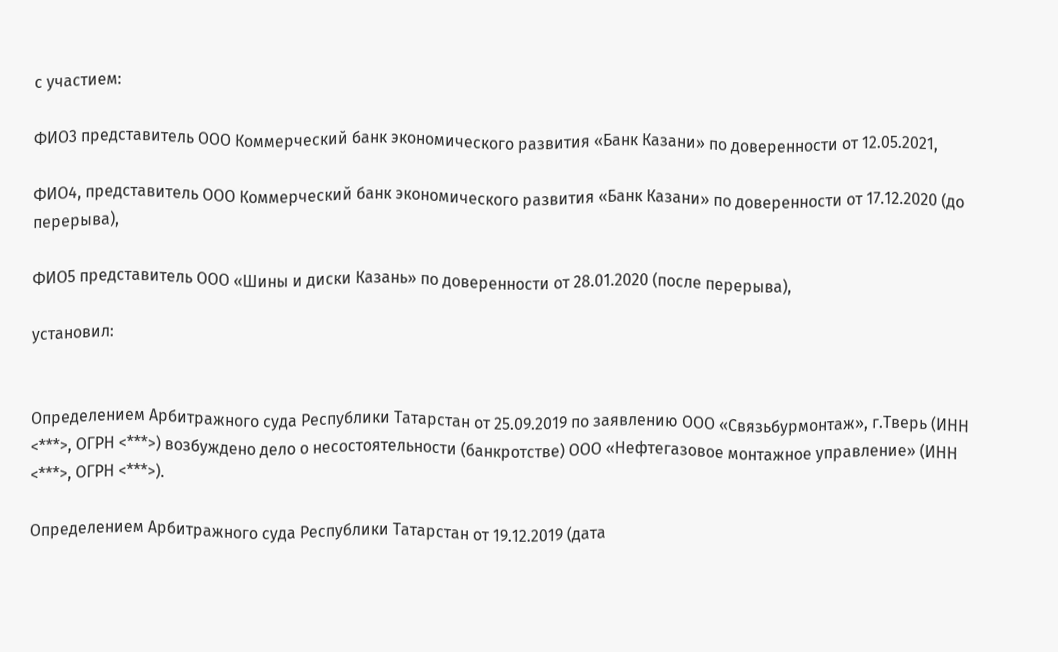с участием:

ФИО3 представитель ООО Коммерческий банк экономического развития «Банк Казани» по доверенности от 12.05.2021,

ФИО4, представитель ООО Коммерческий банк экономического развития «Банк Казани» по доверенности от 17.12.2020 (до перерыва),

ФИО5 представитель ООО «Шины и диски Казань» по доверенности от 28.01.2020 (после перерыва),

установил:


Определением Арбитражного суда Республики Татарстан от 25.09.2019 по заявлению ООО «Связьбурмонтаж», г.Тверь (ИНН <***>, ОГРН <***>) возбуждено дело о несостоятельности (банкротстве) ООО «Нефтегазовое монтажное управление» (ИНН <***>, ОГРН <***>).

Определением Арбитражного суда Республики Татарстан от 19.12.2019 (дата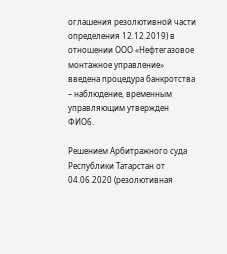оглашения резолютивной части определения 12.12.2019) в отношении ООО «Нефтегазовое монтажное управление» введена процедура банкротства – наблюдение, временным управляющим утвержден ФИО6.

Решением Арбитражного суда Республики Татарстан от 04.06.2020 (резолютивная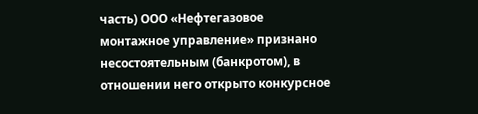часть) ООО «Нефтегазовое монтажное управление» признано несостоятельным (банкротом), в отношении него открыто конкурсное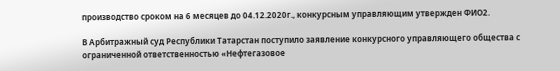производство сроком на 6 месяцев до 04.12.2020г., конкурсным управляющим утвержден ФИО2.

В Арбитражный суд Республики Татарстан поступило заявление конкурсного управляющего общества с ограниченной ответственностью «Нефтегазовое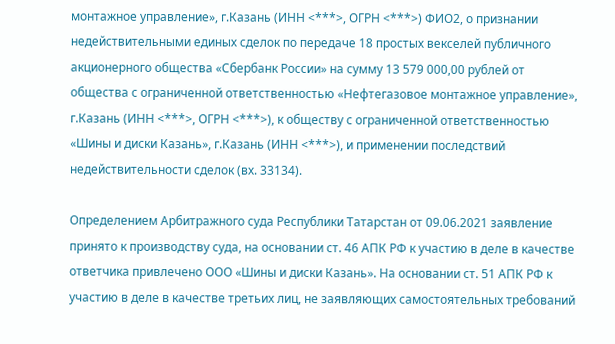монтажное управление», г.Казань (ИНН <***>, ОГРН <***>) ФИО2, о признании недействительными единых сделок по передаче 18 простых векселей публичного акционерного общества «Сбербанк России» на сумму 13 579 000,00 рублей от общества с ограниченной ответственностью «Нефтегазовое монтажное управление», г.Казань (ИНН <***>, ОГРН <***>), к обществу с ограниченной ответственностью «Шины и диски Казань», г.Казань (ИНН <***>), и применении последствий недействительности сделок (вх. 33134).

Определением Арбитражного суда Республики Татарстан от 09.06.2021 заявление принято к производству суда, на основании ст. 46 АПК РФ к участию в деле в качестве ответчика привлечено ООО «Шины и диски Казань». На основании ст. 51 АПК РФ к участию в деле в качестве третьих лиц, не заявляющих самостоятельных требований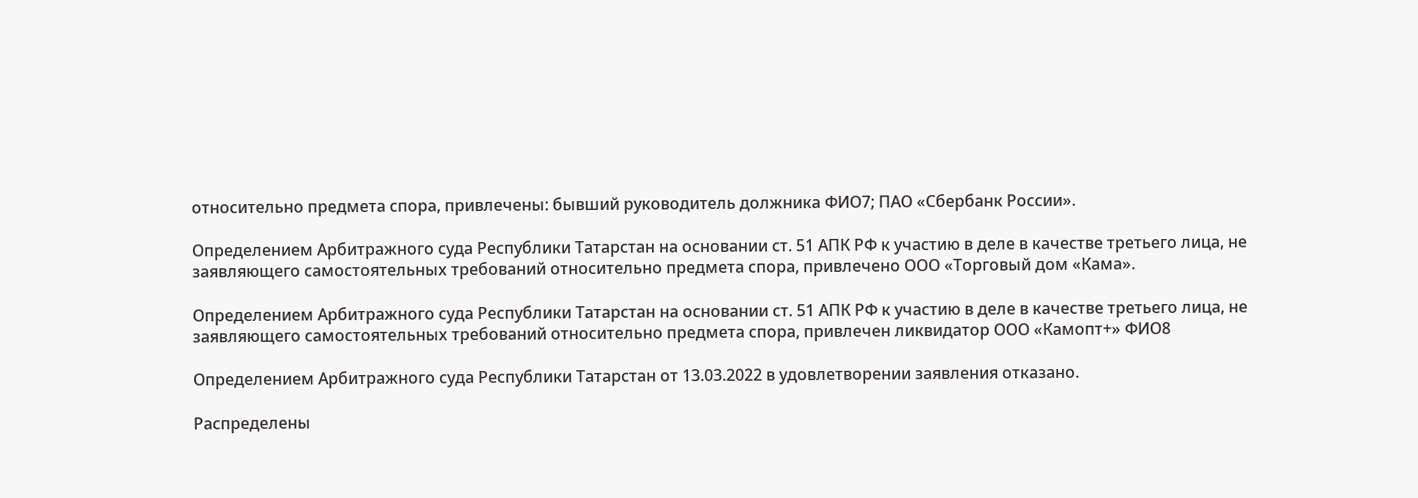относительно предмета спора, привлечены: бывший руководитель должника ФИО7; ПАО «Сбербанк России».

Определением Арбитражного суда Республики Татарстан на основании ст. 51 АПК РФ к участию в деле в качестве третьего лица, не заявляющего самостоятельных требований относительно предмета спора, привлечено ООО «Торговый дом «Кама».

Определением Арбитражного суда Республики Татарстан на основании ст. 51 АПК РФ к участию в деле в качестве третьего лица, не заявляющего самостоятельных требований относительно предмета спора, привлечен ликвидатор ООО «Камопт+» ФИО8

Определением Арбитражного суда Республики Татарстан от 13.03.2022 в удовлетворении заявления отказано.

Распределены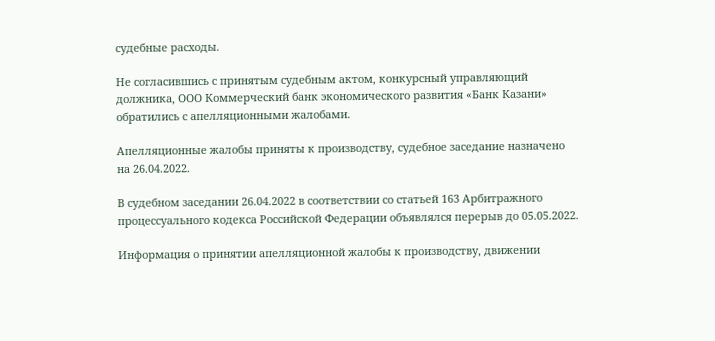судебные расходы.

Не согласившись с принятым судебным актом, конкурсный управляющий должника, ООО Коммерческий банк экономического развития «Банк Казани» обратились с апелляционными жалобами.

Апелляционные жалобы приняты к производству, судебное заседание назначено на 26.04.2022.

В судебном заседании 26.04.2022 в соответствии со статьей 163 Арбитражного процессуального кодекса Российской Федерации объявлялся перерыв до 05.05.2022.

Информация о принятии апелляционной жалобы к производству, движении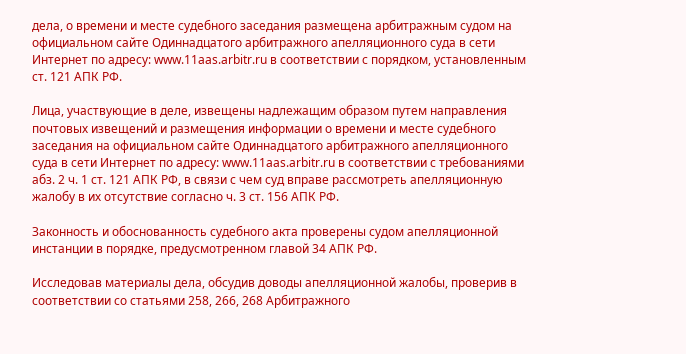дела, о времени и месте судебного заседания размещена арбитражным судом на официальном сайте Одиннадцатого арбитражного апелляционного суда в сети Интернет по адресу: www.11aas.arbitr.ru в соответствии с порядком, установленным ст. 121 АПК РФ.

Лица, участвующие в деле, извещены надлежащим образом путем направления почтовых извещений и размещения информации о времени и месте судебного заседания на официальном сайте Одиннадцатого арбитражного апелляционного суда в сети Интернет по адресу: www.11aas.arbitr.ru в соответствии с требованиями абз. 2 ч. 1 ст. 121 АПК РФ, в связи с чем суд вправе рассмотреть апелляционную жалобу в их отсутствие согласно ч. 3 ст. 156 АПК РФ.

Законность и обоснованность судебного акта проверены судом апелляционной инстанции в порядке, предусмотренном главой 34 АПК РФ.

Исследовав материалы дела, обсудив доводы апелляционной жалобы, проверив в соответствии со статьями 258, 266, 268 Арбитражного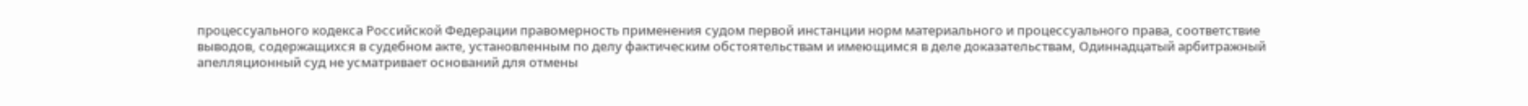процессуального кодекса Российской Федерации правомерность применения судом первой инстанции норм материального и процессуального права, соответствие выводов, содержащихся в судебном акте, установленным по делу фактическим обстоятельствам и имеющимся в деле доказательствам, Одиннадцатый арбитражный апелляционный суд не усматривает оснований для отмены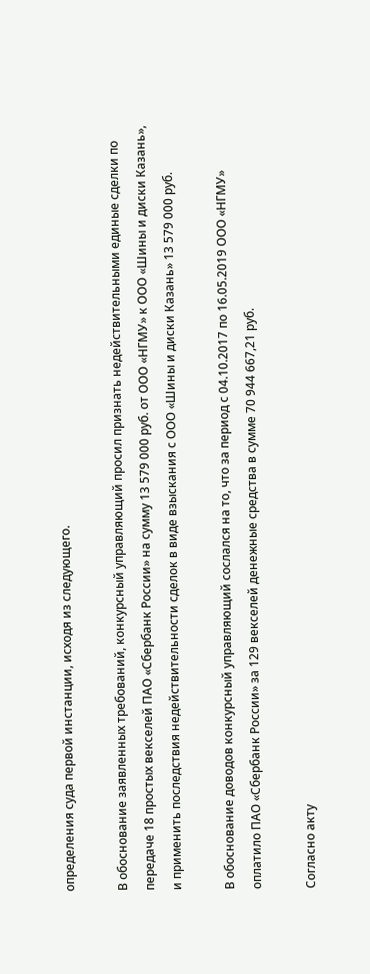определения суда первой инстанции, исходя из следующего.

В обоснование заявленных требований, конкурсный управляющий просил признать недействительными единые сделки по передаче 18 простых векселей ПАО «Сбербанк России» на сумму 13 579 000 руб. от ООО «НГМУ» к ООО «Шины и диски Казань», и применить последствия недействительности сделок в виде взыскания с ООО «Шины и диски Казань» 13 579 000 руб.

В обоснование доводов конкурсный управляющий сослался на то, что за период с 04.10.2017 по 16.05.2019 ООО «НГМУ» оплатило ПАО «Сбербанк России» за 129 векселей денежные средства в сумме 70 944 667,21 руб.

Согласно акту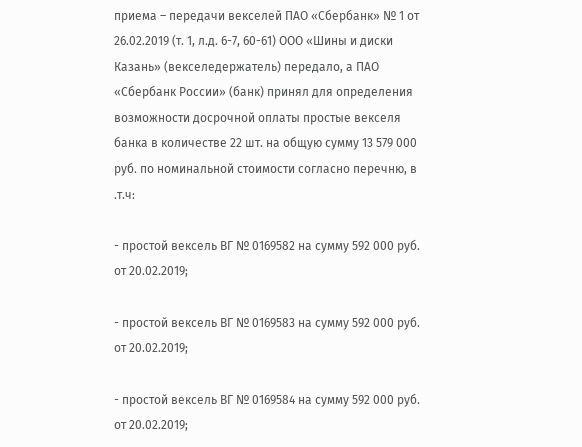приема – передачи векселей ПАО «Сбербанк» № 1 от 26.02.2019 (т. 1, л.д. 6-7, 60-61) ООО «Шины и диски Казань» (векселедержатель) передало, а ПАО «Сбербанк России» (банк) принял для определения возможности досрочной оплаты простые векселя банка в количестве 22 шт. на общую сумму 13 579 000 руб. по номинальной стоимости согласно перечню, в .т.ч:

- простой вексель ВГ № 0169582 на сумму 592 000 руб. от 20.02.2019;

- простой вексель ВГ № 0169583 на сумму 592 000 руб. от 20.02.2019;

- простой вексель ВГ № 0169584 на сумму 592 000 руб. от 20.02.2019;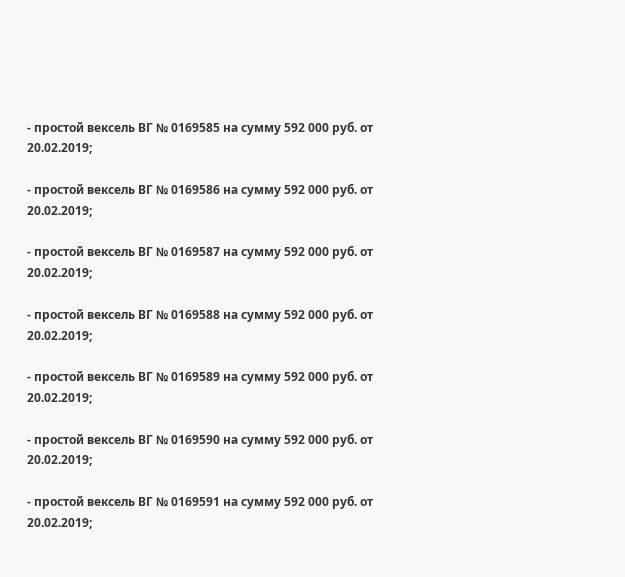- простой вексель ВГ № 0169585 на сумму 592 000 руб. от 20.02.2019;

- простой вексель ВГ № 0169586 на сумму 592 000 руб. от 20.02.2019;

- простой вексель ВГ № 0169587 на сумму 592 000 руб. от 20.02.2019;

- простой вексель ВГ № 0169588 на сумму 592 000 руб. от 20.02.2019;

- простой вексель ВГ № 0169589 на сумму 592 000 руб. от 20.02.2019;

- простой вексель ВГ № 0169590 на сумму 592 000 руб. от 20.02.2019;

- простой вексель ВГ № 0169591 на сумму 592 000 руб. от 20.02.2019;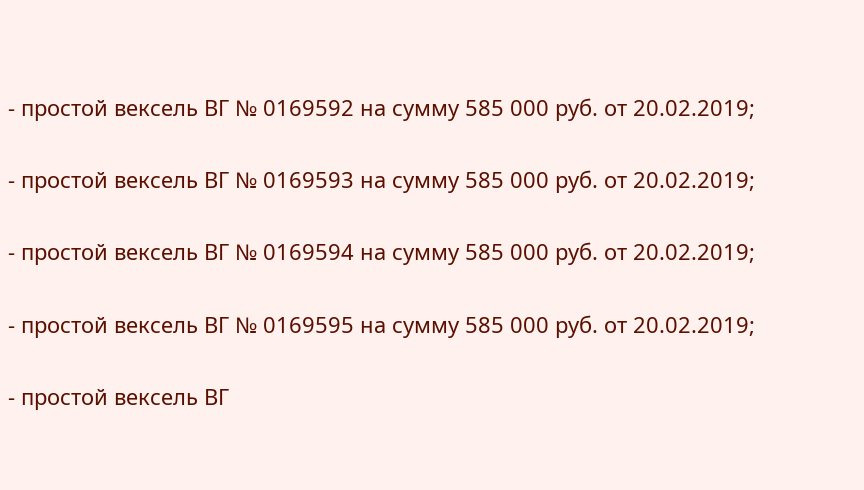- простой вексель ВГ № 0169592 на сумму 585 000 руб. от 20.02.2019;

- простой вексель ВГ № 0169593 на сумму 585 000 руб. от 20.02.2019;

- простой вексель ВГ № 0169594 на сумму 585 000 руб. от 20.02.2019;

- простой вексель ВГ № 0169595 на сумму 585 000 руб. от 20.02.2019;

- простой вексель ВГ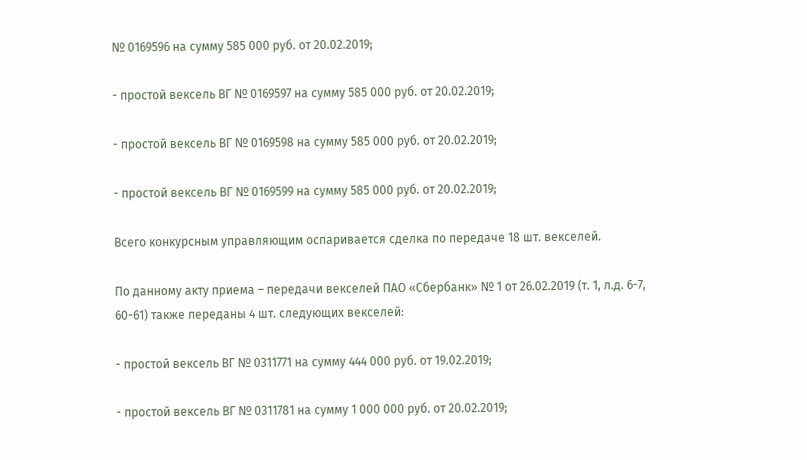№ 0169596 на сумму 585 000 руб. от 20.02.2019;

- простой вексель ВГ № 0169597 на сумму 585 000 руб. от 20.02.2019;

- простой вексель ВГ № 0169598 на сумму 585 000 руб. от 20.02.2019;

- простой вексель ВГ № 0169599 на сумму 585 000 руб. от 20.02.2019;

Всего конкурсным управляющим оспаривается сделка по передаче 18 шт. векселей.

По данному акту приема – передачи векселей ПАО «Сбербанк» № 1 от 26.02.2019 (т. 1, л.д. 6-7, 60-61) также переданы 4 шт. следующих векселей:

- простой вексель ВГ № 0311771 на сумму 444 000 руб. от 19.02.2019;

- простой вексель ВГ № 0311781 на сумму 1 000 000 руб. от 20.02.2019;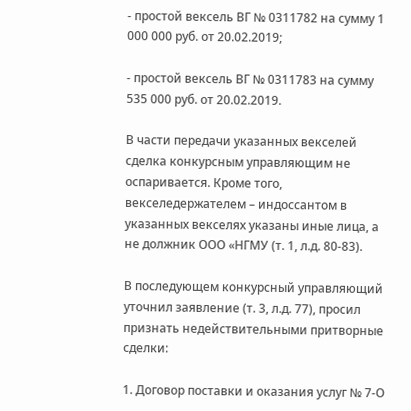- простой вексель ВГ № 0311782 на сумму 1 000 000 руб. от 20.02.2019;

- простой вексель ВГ № 0311783 на сумму 535 000 руб. от 20.02.2019.

В части передачи указанных векселей сделка конкурсным управляющим не оспаривается. Кроме того, векселедержателем – индоссантом в указанных векселях указаны иные лица, а не должник ООО «НГМУ (т. 1, л.д. 80-83).

В последующем конкурсный управляющий уточнил заявление (т. 3, л.д. 77), просил признать недействительными притворные сделки:

1. Договор поставки и оказания услуг № 7-О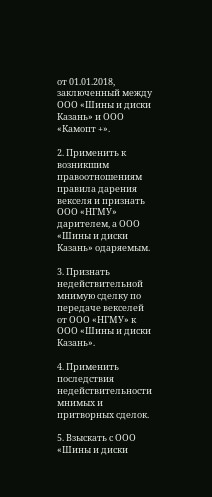от 01.01.2018, заключенный между ООО «Шины и диски Казань» и ООО «Камопт +».

2. Применить к возникшим правоотношениям правила дарения векселя и признать ООО «НГМУ» дарителем, а ООО «Шины и диски Казань» одаряемым.

3. Признать недействительной мнимую сделку по передаче векселей от ООО «НГМУ» к ООО «Шины и диски Казань».

4. Применить последствия недействительности мнимых и притворных сделок.

5. Взыскать с ООО «Шины и диски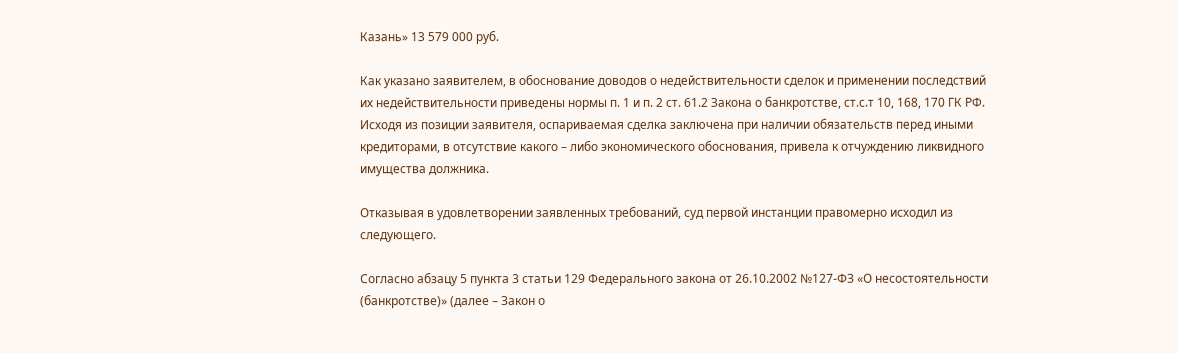Казань» 13 579 000 руб.

Как указано заявителем, в обоснование доводов о недействительности сделок и применении последствий их недействительности приведены нормы п. 1 и п. 2 ст. 61.2 Закона о банкротстве, ст.с.т 10, 168, 170 ГК РФ. Исходя из позиции заявителя, оспариваемая сделка заключена при наличии обязательств перед иными кредиторами, в отсутствие какого – либо экономического обоснования, привела к отчуждению ликвидного имущества должника.

Отказывая в удовлетворении заявленных требований, суд первой инстанции правомерно исходил из следующего.

Согласно абзацу 5 пункта 3 статьи 129 Федерального закона от 26.10.2002 №127-ФЗ «О несостоятельности (банкротстве)» (далее – Закон о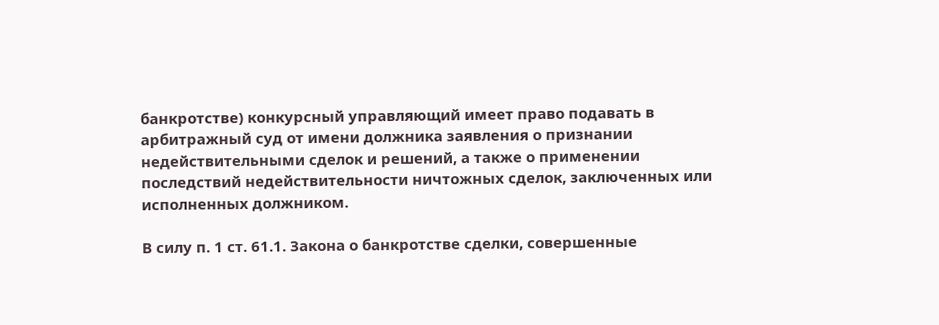банкротстве) конкурсный управляющий имеет право подавать в арбитражный суд от имени должника заявления о признании недействительными сделок и решений, а также о применении последствий недействительности ничтожных сделок, заключенных или исполненных должником.

В силу п. 1 ст. 61.1. Закона о банкротстве сделки, совершенные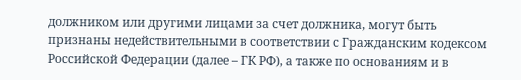должником или другими лицами за счет должника, могут быть признаны недействительными в соответствии с Гражданским кодексом Российской Федерации (далее – ГК РФ), а также по основаниям и в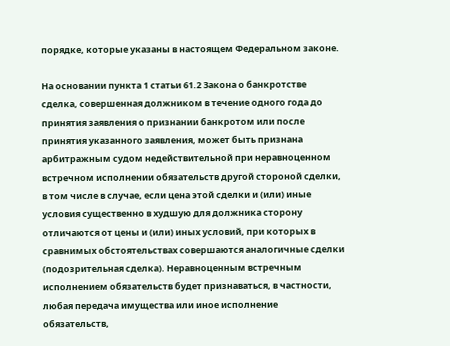порядке, которые указаны в настоящем Федеральном законе.

На основании пункта 1 статьи 61.2 Закона о банкротстве сделка, совершенная должником в течение одного года до принятия заявления о признании банкротом или после принятия указанного заявления, может быть признана арбитражным судом недействительной при неравноценном встречном исполнении обязательств другой стороной сделки, в том числе в случае, если цена этой сделки и (или) иные условия существенно в худшую для должника сторону отличаются от цены и (или) иных условий, при которых в сравнимых обстоятельствах совершаются аналогичные сделки (подозрительная сделка). Неравноценным встречным исполнением обязательств будет признаваться, в частности, любая передача имущества или иное исполнение обязательств,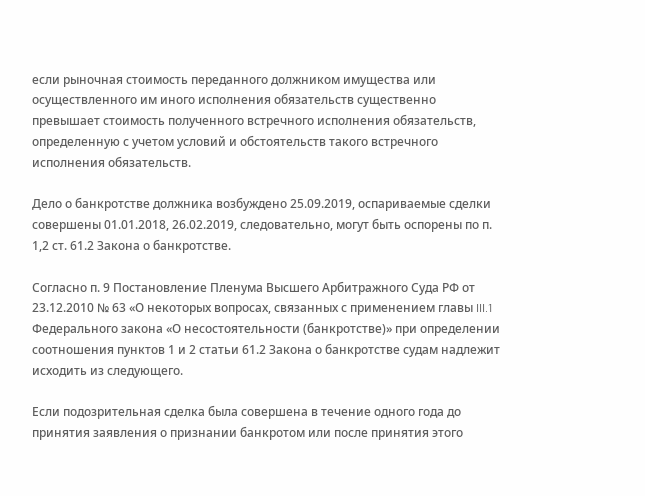если рыночная стоимость переданного должником имущества или осуществленного им иного исполнения обязательств существенно превышает стоимость полученного встречного исполнения обязательств, определенную с учетом условий и обстоятельств такого встречного исполнения обязательств.

Дело о банкротстве должника возбуждено 25.09.2019, оспариваемые сделки совершены 01.01.2018, 26.02.2019, следовательно, могут быть оспорены по п. 1,2 ст. 61.2 Закона о банкротстве.

Согласно п. 9 Постановление Пленума Высшего Арбитражного Суда РФ от 23.12.2010 № 63 «О некоторых вопросах, связанных с применением главы III.1 Федерального закона «О несостоятельности (банкротстве)» при определении соотношения пунктов 1 и 2 статьи 61.2 Закона о банкротстве судам надлежит исходить из следующего.

Если подозрительная сделка была совершена в течение одного года до принятия заявления о признании банкротом или после принятия этого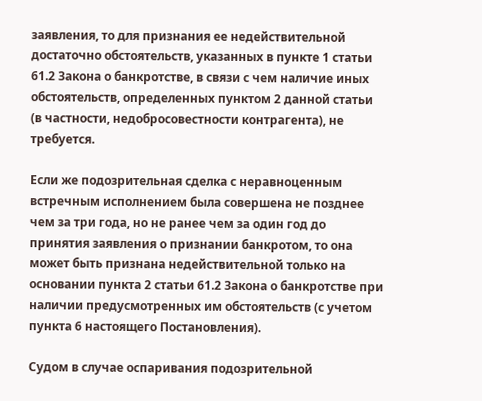заявления, то для признания ее недействительной достаточно обстоятельств, указанных в пункте 1 статьи 61.2 Закона о банкротстве, в связи с чем наличие иных обстоятельств, определенных пунктом 2 данной статьи (в частности, недобросовестности контрагента), не требуется.

Если же подозрительная сделка с неравноценным встречным исполнением была совершена не позднее чем за три года, но не ранее чем за один год до принятия заявления о признании банкротом, то она может быть признана недействительной только на основании пункта 2 статьи 61.2 Закона о банкротстве при наличии предусмотренных им обстоятельств (с учетом пункта 6 настоящего Постановления).

Судом в случае оспаривания подозрительной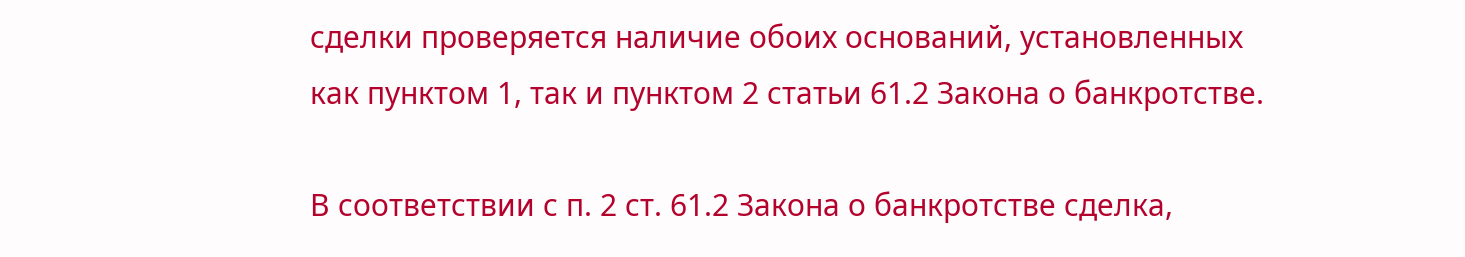сделки проверяется наличие обоих оснований, установленных как пунктом 1, так и пунктом 2 статьи 61.2 Закона о банкротстве.

В соответствии с п. 2 ст. 61.2 Закона о банкротстве сделка,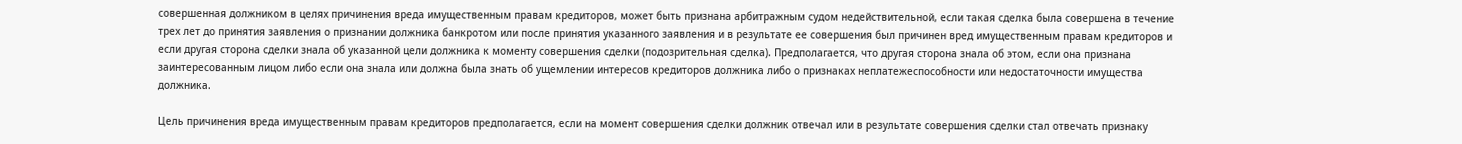совершенная должником в целях причинения вреда имущественным правам кредиторов, может быть признана арбитражным судом недействительной, если такая сделка была совершена в течение трех лет до принятия заявления о признании должника банкротом или после принятия указанного заявления и в результате ее совершения был причинен вред имущественным правам кредиторов и если другая сторона сделки знала об указанной цели должника к моменту совершения сделки (подозрительная сделка). Предполагается, что другая сторона знала об этом, если она признана заинтересованным лицом либо если она знала или должна была знать об ущемлении интересов кредиторов должника либо о признаках неплатежеспособности или недостаточности имущества должника.

Цель причинения вреда имущественным правам кредиторов предполагается, если на момент совершения сделки должник отвечал или в результате совершения сделки стал отвечать признаку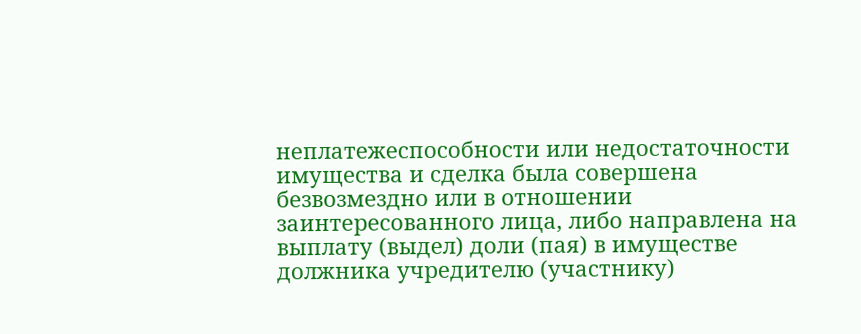неплатежеспособности или недостаточности имущества и сделка была совершена безвозмездно или в отношении заинтересованного лица, либо направлена на выплату (выдел) доли (пая) в имуществе должника учредителю (участнику)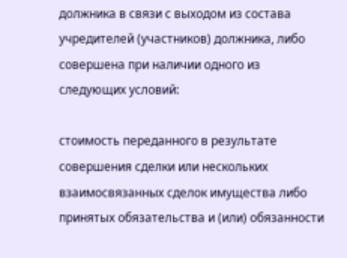должника в связи с выходом из состава учредителей (участников) должника, либо совершена при наличии одного из следующих условий:

стоимость переданного в результате совершения сделки или нескольких взаимосвязанных сделок имущества либо принятых обязательства и (или) обязанности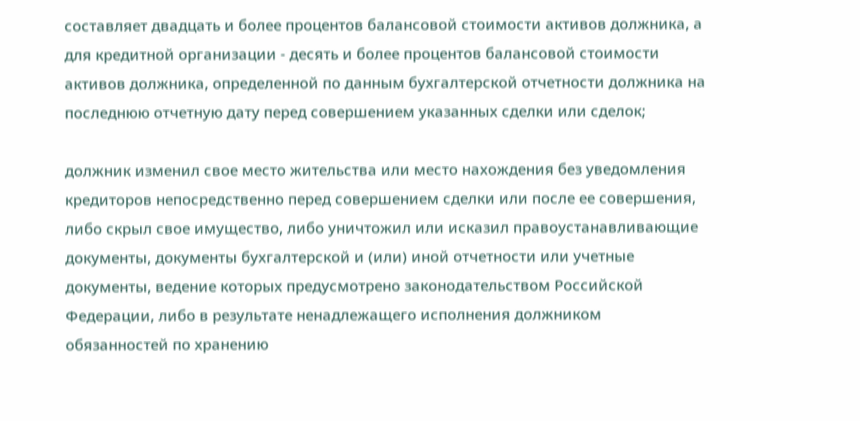составляет двадцать и более процентов балансовой стоимости активов должника, а для кредитной организации - десять и более процентов балансовой стоимости активов должника, определенной по данным бухгалтерской отчетности должника на последнюю отчетную дату перед совершением указанных сделки или сделок;

должник изменил свое место жительства или место нахождения без уведомления кредиторов непосредственно перед совершением сделки или после ее совершения, либо скрыл свое имущество, либо уничтожил или исказил правоустанавливающие документы, документы бухгалтерской и (или) иной отчетности или учетные документы, ведение которых предусмотрено законодательством Российской Федерации, либо в результате ненадлежащего исполнения должником обязанностей по хранению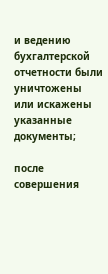и ведению бухгалтерской отчетности были уничтожены или искажены указанные документы;

после совершения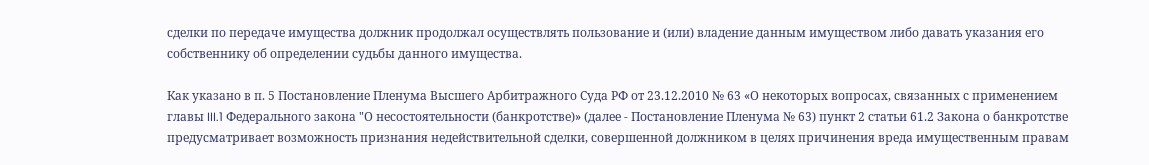сделки по передаче имущества должник продолжал осуществлять пользование и (или) владение данным имуществом либо давать указания его собственнику об определении судьбы данного имущества.

Как указано в п. 5 Постановление Пленума Высшего Арбитражного Суда РФ от 23.12.2010 № 63 «О некоторых вопросах, связанных с применением главы III.1 Федерального закона "О несостоятельности (банкротстве)» (далее - Постановление Пленума № 63) пункт 2 статьи 61.2 Закона о банкротстве предусматривает возможность признания недействительной сделки, совершенной должником в целях причинения вреда имущественным правам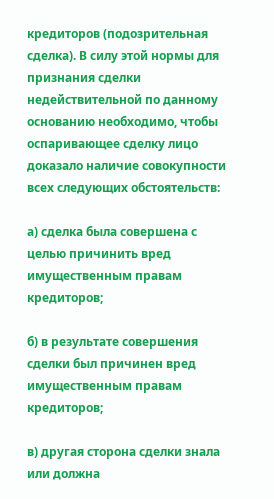кредиторов (подозрительная сделка). В силу этой нормы для признания сделки недействительной по данному основанию необходимо, чтобы оспаривающее сделку лицо доказало наличие совокупности всех следующих обстоятельств:

а) сделка была совершена с целью причинить вред имущественным правам кредиторов;

б) в результате совершения сделки был причинен вред имущественным правам кредиторов;

в) другая сторона сделки знала или должна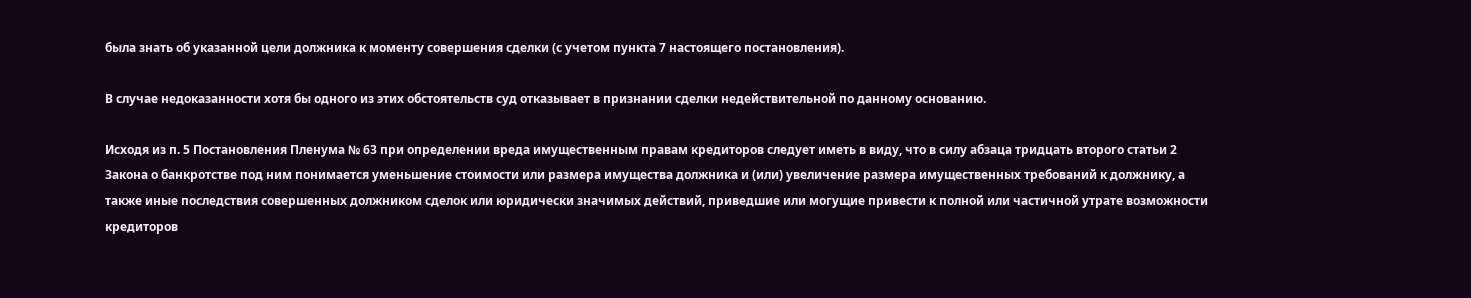была знать об указанной цели должника к моменту совершения сделки (с учетом пункта 7 настоящего постановления).

В случае недоказанности хотя бы одного из этих обстоятельств суд отказывает в признании сделки недействительной по данному основанию.

Исходя из п. 5 Постановления Пленума № 63 при определении вреда имущественным правам кредиторов следует иметь в виду, что в силу абзаца тридцать второго статьи 2 Закона о банкротстве под ним понимается уменьшение стоимости или размера имущества должника и (или) увеличение размера имущественных требований к должнику, а также иные последствия совершенных должником сделок или юридически значимых действий, приведшие или могущие привести к полной или частичной утрате возможности кредиторов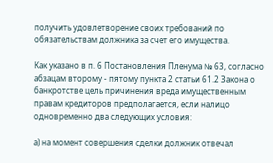получить удовлетворение своих требований по обязательствам должника за счет его имущества.

Как указано в п. 6 Постановления Пленума № 63, согласно абзацам второму - пятому пункта 2 статьи 61.2 Закона о банкротстве цель причинения вреда имущественным правам кредиторов предполагается, если налицо одновременно два следующих условия:

а) на момент совершения сделки должник отвечал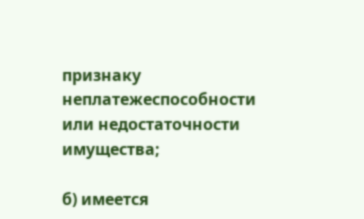признаку неплатежеспособности или недостаточности имущества;

б) имеется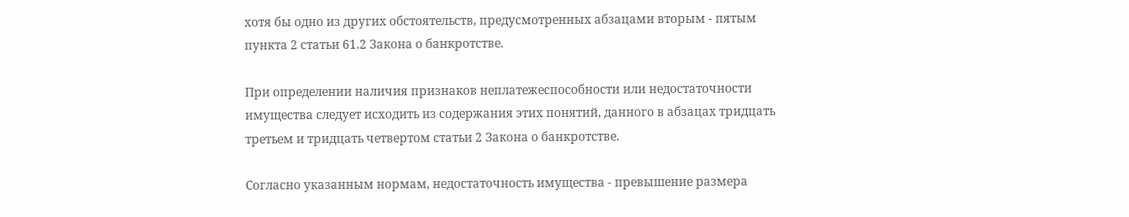хотя бы одно из других обстоятельств, предусмотренных абзацами вторым - пятым пункта 2 статьи 61.2 Закона о банкротстве.

При определении наличия признаков неплатежеспособности или недостаточности имущества следует исходить из содержания этих понятий, данного в абзацах тридцать третьем и тридцать четвертом статьи 2 Закона о банкротстве.

Согласно указанным нормам, недостаточность имущества - превышение размера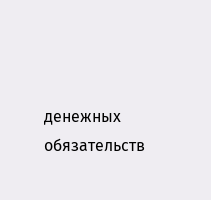денежных обязательств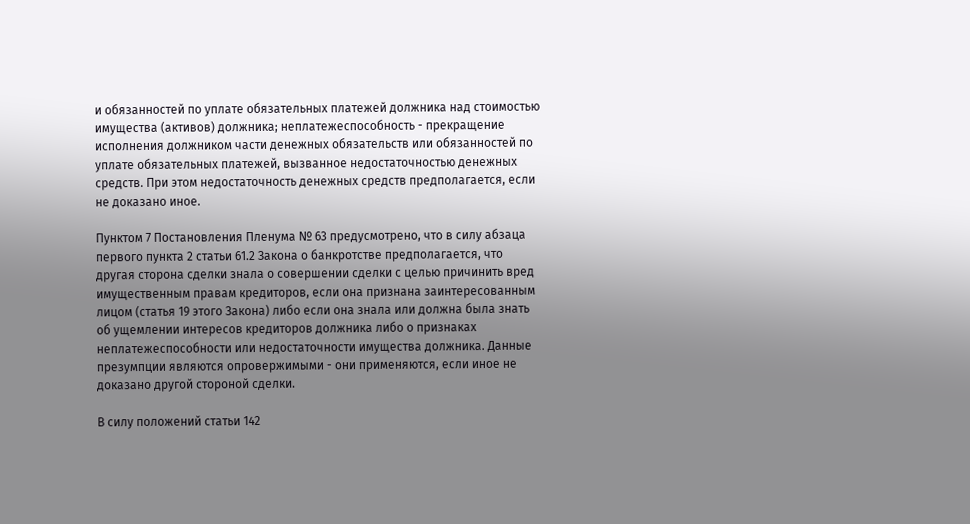и обязанностей по уплате обязательных платежей должника над стоимостью имущества (активов) должника; неплатежеспособность - прекращение исполнения должником части денежных обязательств или обязанностей по уплате обязательных платежей, вызванное недостаточностью денежных средств. При этом недостаточность денежных средств предполагается, если не доказано иное.

Пунктом 7 Постановления Пленума № 63 предусмотрено, что в силу абзаца первого пункта 2 статьи 61.2 Закона о банкротстве предполагается, что другая сторона сделки знала о совершении сделки с целью причинить вред имущественным правам кредиторов, если она признана заинтересованным лицом (статья 19 этого Закона) либо если она знала или должна была знать об ущемлении интересов кредиторов должника либо о признаках неплатежеспособности или недостаточности имущества должника. Данные презумпции являются опровержимыми - они применяются, если иное не доказано другой стороной сделки.

В силу положений статьи 142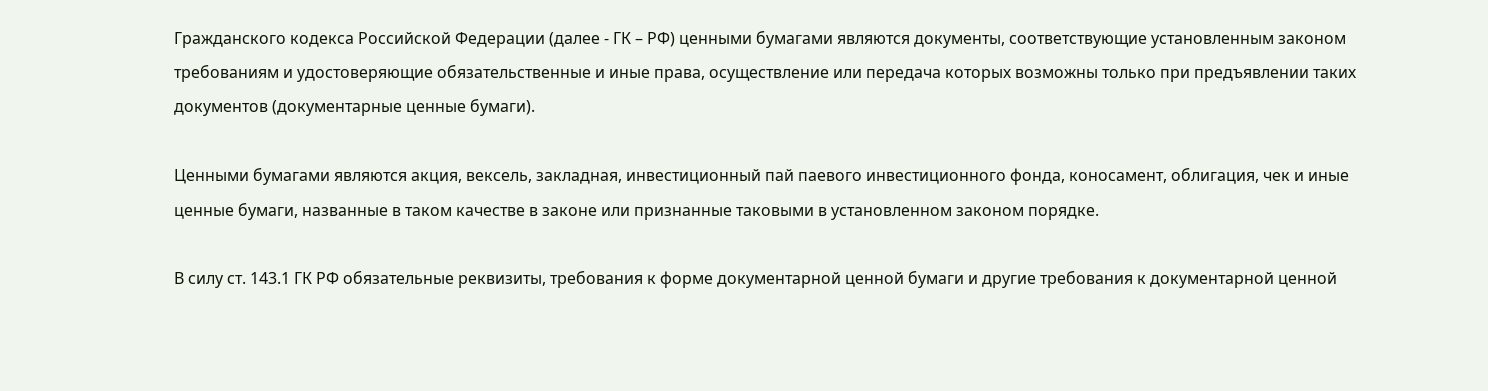Гражданского кодекса Российской Федерации (далее - ГК – РФ) ценными бумагами являются документы, соответствующие установленным законом требованиям и удостоверяющие обязательственные и иные права, осуществление или передача которых возможны только при предъявлении таких документов (документарные ценные бумаги).

Ценными бумагами являются акция, вексель, закладная, инвестиционный пай паевого инвестиционного фонда, коносамент, облигация, чек и иные ценные бумаги, названные в таком качестве в законе или признанные таковыми в установленном законом порядке.

В силу ст. 143.1 ГК РФ обязательные реквизиты, требования к форме документарной ценной бумаги и другие требования к документарной ценной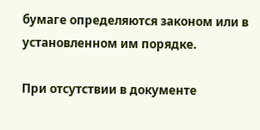бумаге определяются законом или в установленном им порядке.

При отсутствии в документе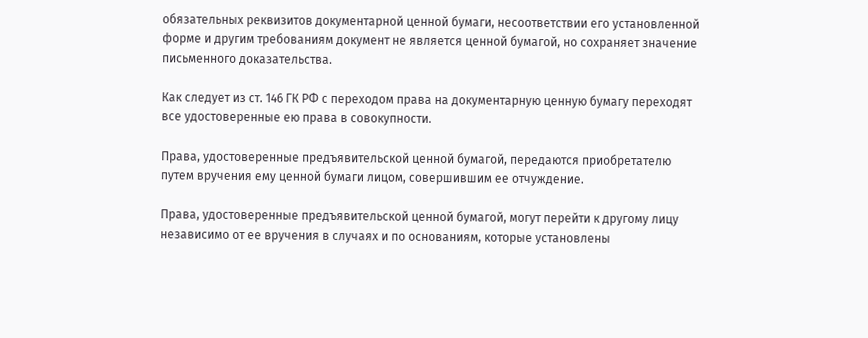обязательных реквизитов документарной ценной бумаги, несоответствии его установленной форме и другим требованиям документ не является ценной бумагой, но сохраняет значение письменного доказательства.

Как следует из ст. 146 ГК РФ с переходом права на документарную ценную бумагу переходят все удостоверенные ею права в совокупности.

Права, удостоверенные предъявительской ценной бумагой, передаются приобретателю путем вручения ему ценной бумаги лицом, совершившим ее отчуждение.

Права, удостоверенные предъявительской ценной бумагой, могут перейти к другому лицу независимо от ее вручения в случаях и по основаниям, которые установлены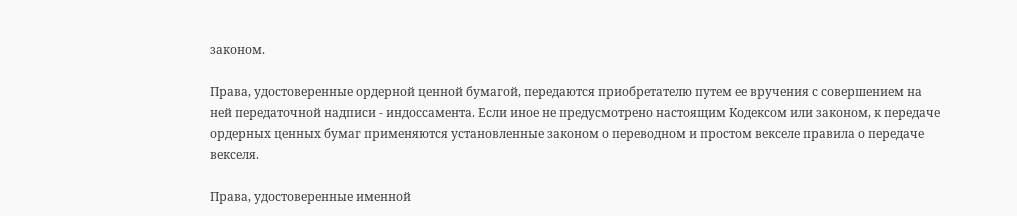законом.

Права, удостоверенные ордерной ценной бумагой, передаются приобретателю путем ее вручения с совершением на ней передаточной надписи - индоссамента. Если иное не предусмотрено настоящим Кодексом или законом, к передаче ордерных ценных бумаг применяются установленные законом о переводном и простом векселе правила о передаче векселя.

Права, удостоверенные именной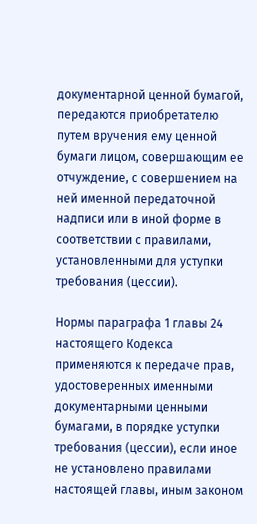документарной ценной бумагой, передаются приобретателю путем вручения ему ценной бумаги лицом, совершающим ее отчуждение, с совершением на ней именной передаточной надписи или в иной форме в соответствии с правилами, установленными для уступки требования (цессии).

Нормы параграфа 1 главы 24 настоящего Кодекса применяются к передаче прав, удостоверенных именными документарными ценными бумагами, в порядке уступки требования (цессии), если иное не установлено правилами настоящей главы, иным законом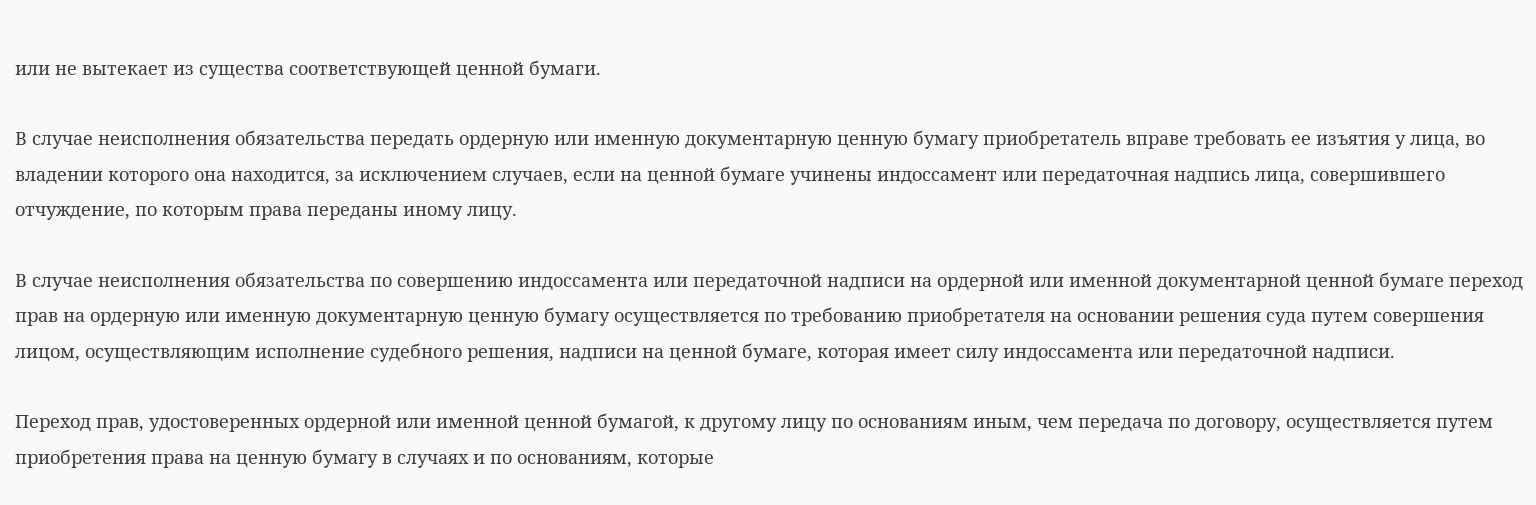или не вытекает из существа соответствующей ценной бумаги.

В случае неисполнения обязательства передать ордерную или именную документарную ценную бумагу приобретатель вправе требовать ее изъятия у лица, во владении которого она находится, за исключением случаев, если на ценной бумаге учинены индоссамент или передаточная надпись лица, совершившего отчуждение, по которым права переданы иному лицу.

В случае неисполнения обязательства по совершению индоссамента или передаточной надписи на ордерной или именной документарной ценной бумаге переход прав на ордерную или именную документарную ценную бумагу осуществляется по требованию приобретателя на основании решения суда путем совершения лицом, осуществляющим исполнение судебного решения, надписи на ценной бумаге, которая имеет силу индоссамента или передаточной надписи.

Переход прав, удостоверенных ордерной или именной ценной бумагой, к другому лицу по основаниям иным, чем передача по договору, осуществляется путем приобретения права на ценную бумагу в случаях и по основаниям, которые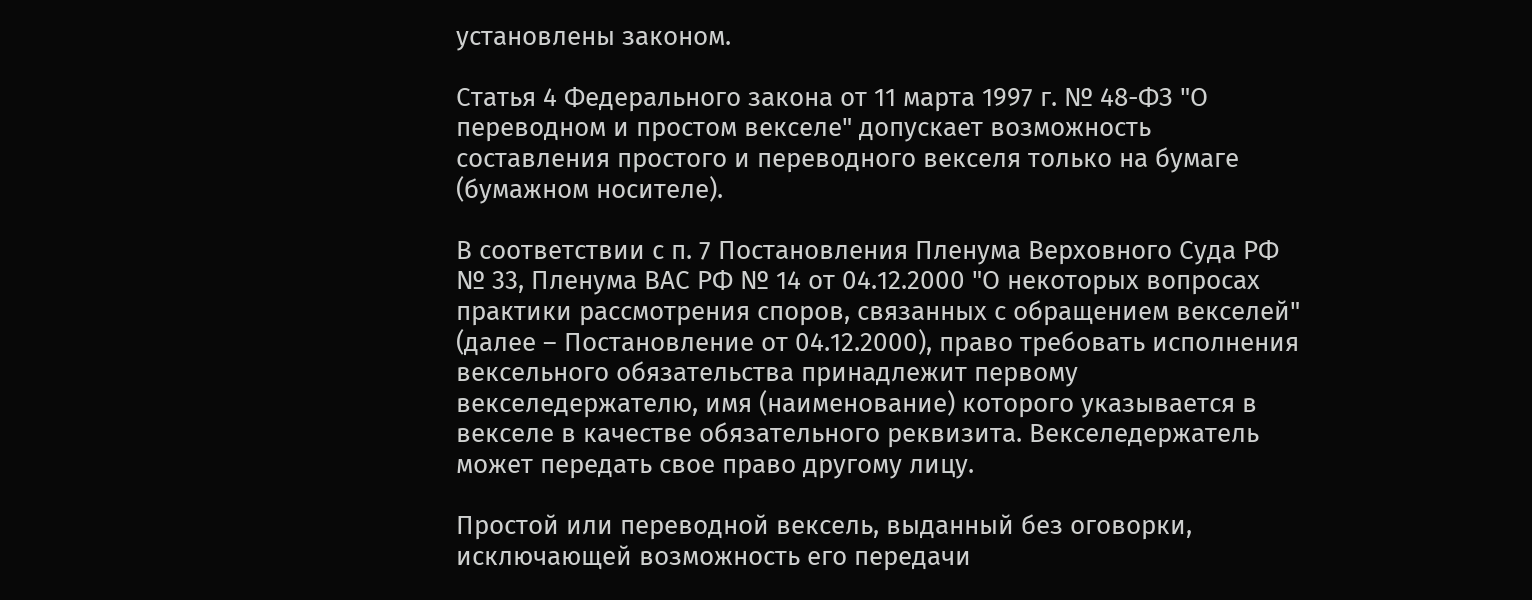установлены законом.

Статья 4 Федерального закона от 11 марта 1997 г. № 48-ФЗ "О переводном и простом векселе" допускает возможность составления простого и переводного векселя только на бумаге (бумажном носителе).

В соответствии с п. 7 Постановления Пленума Верховного Суда РФ № 33, Пленума ВАС РФ № 14 от 04.12.2000 "О некоторых вопросах практики рассмотрения споров, связанных с обращением векселей" (далее – Постановление от 04.12.2000), право требовать исполнения вексельного обязательства принадлежит первому векселедержателю, имя (наименование) которого указывается в векселе в качестве обязательного реквизита. Векселедержатель может передать свое право другому лицу.

Простой или переводной вексель, выданный без оговорки, исключающей возможность его передачи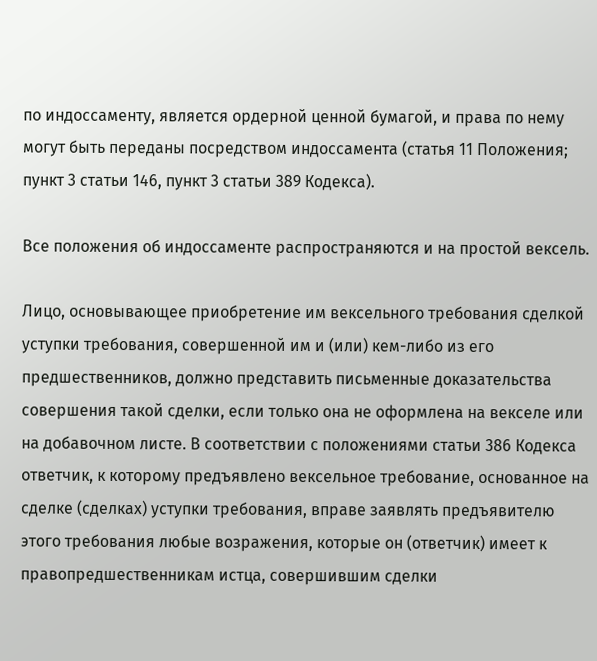по индоссаменту, является ордерной ценной бумагой, и права по нему могут быть переданы посредством индоссамента (статья 11 Положения; пункт 3 статьи 146, пункт 3 статьи 389 Кодекса).

Все положения об индоссаменте распространяются и на простой вексель.

Лицо, основывающее приобретение им вексельного требования сделкой уступки требования, совершенной им и (или) кем-либо из его предшественников, должно представить письменные доказательства совершения такой сделки, если только она не оформлена на векселе или на добавочном листе. В соответствии с положениями статьи 386 Кодекса ответчик, к которому предъявлено вексельное требование, основанное на сделке (сделках) уступки требования, вправе заявлять предъявителю этого требования любые возражения, которые он (ответчик) имеет к правопредшественникам истца, совершившим сделки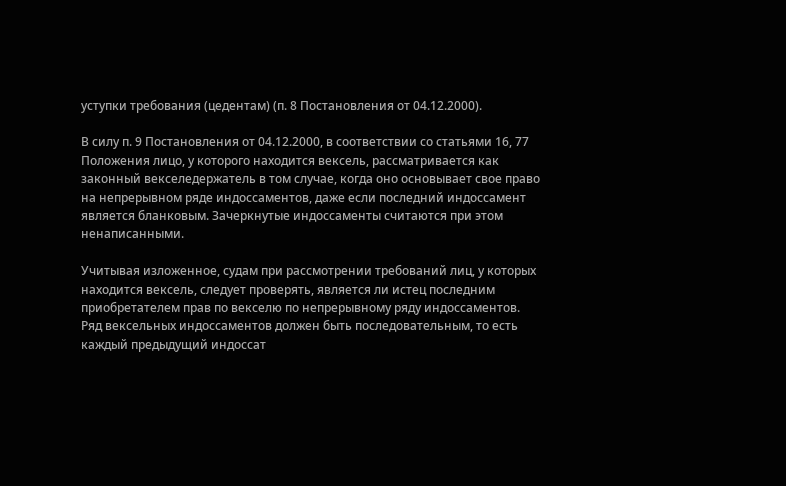уступки требования (цедентам) (п. 8 Постановления от 04.12.2000).

В силу п. 9 Постановления от 04.12.2000, в соответствии со статьями 16, 77 Положения лицо, у которого находится вексель, рассматривается как законный векселедержатель в том случае, когда оно основывает свое право на непрерывном ряде индоссаментов, даже если последний индоссамент является бланковым. Зачеркнутые индоссаменты считаются при этом ненаписанными.

Учитывая изложенное, судам при рассмотрении требований лиц, у которых находится вексель, следует проверять, является ли истец последним приобретателем прав по векселю по непрерывному ряду индоссаментов. Ряд вексельных индоссаментов должен быть последовательным, то есть каждый предыдущий индоссат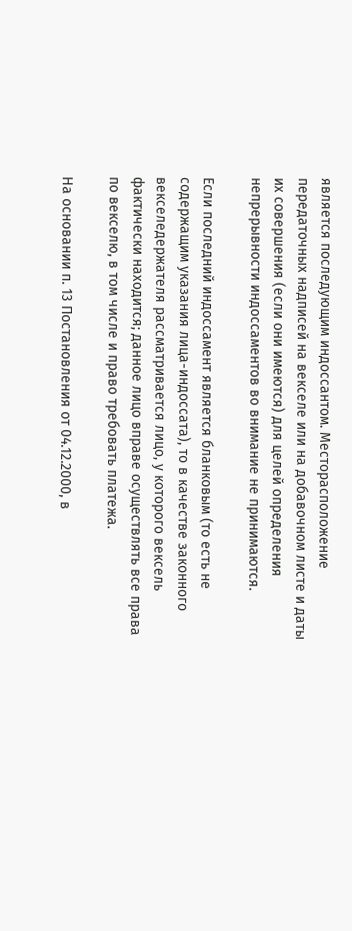является последующим индоссантом. Месторасположение передаточных надписей на векселе или на добавочном листе и даты их совершения (если они имеются) для целей определения непрерывности индоссаментов во внимание не принимаются.

Если последний индоссамент является бланковым (то есть не содержащим указания лица-индоссата), то в качестве законного векселедержателя рассматривается лицо, у которого вексель фактически находится; данное лицо вправе осуществлять все права по векселю, в том числе и право требовать платежа.

На основании п. 13 Постановления от 04.12.2000, в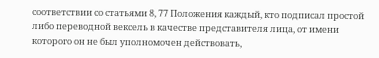соответствии со статьями 8, 77 Положения каждый, кто подписал простой либо переводной вексель в качестве представителя лица, от имени которого он не был уполномочен действовать,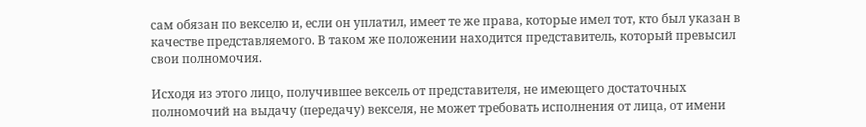сам обязан по векселю и, если он уплатил, имеет те же права, которые имел тот, кто был указан в качестве представляемого. В таком же положении находится представитель, который превысил свои полномочия.

Исходя из этого лицо, получившее вексель от представителя, не имеющего достаточных полномочий на выдачу (передачу) векселя, не может требовать исполнения от лица, от имени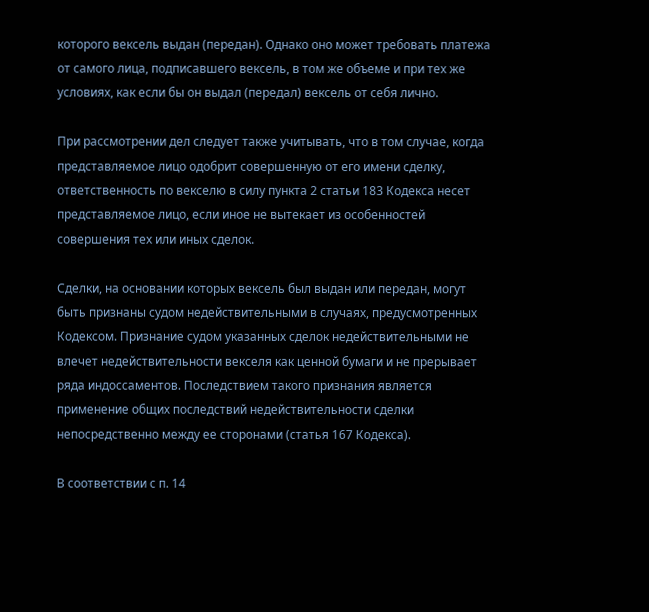которого вексель выдан (передан). Однако оно может требовать платежа от самого лица, подписавшего вексель, в том же объеме и при тех же условиях, как если бы он выдал (передал) вексель от себя лично.

При рассмотрении дел следует также учитывать, что в том случае, когда представляемое лицо одобрит совершенную от его имени сделку, ответственность по векселю в силу пункта 2 статьи 183 Кодекса несет представляемое лицо, если иное не вытекает из особенностей совершения тех или иных сделок.

Сделки, на основании которых вексель был выдан или передан, могут быть признаны судом недействительными в случаях, предусмотренных Кодексом. Признание судом указанных сделок недействительными не влечет недействительности векселя как ценной бумаги и не прерывает ряда индоссаментов. Последствием такого признания является применение общих последствий недействительности сделки непосредственно между ее сторонами (статья 167 Кодекса).

В соответствии с п. 14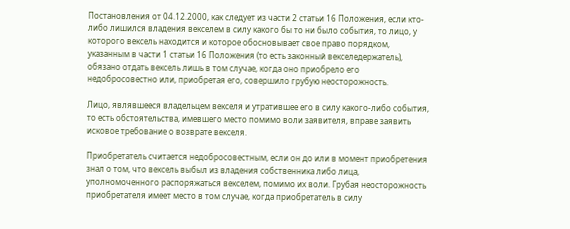Постановления от 04.12.2000, как следует из части 2 статьи 16 Положения, если кто-либо лишился владения векселем в силу какого бы то ни было события, то лицо, у которого вексель находится и которое обосновывает свое право порядком, указанным в части 1 статьи 16 Положения (то есть законный векселедержатель), обязано отдать вексель лишь в том случае, когда оно приобрело его недобросовестно или, приобретая его, совершило грубую неосторожность.

Лицо, являвшееся владельцем векселя и утратившее его в силу какого-либо события, то есть обстоятельства, имевшего место помимо воли заявителя, вправе заявить исковое требование о возврате векселя.

Приобретатель считается недобросовестным, если он до или в момент приобретения знал о том, что вексель выбыл из владения собственника либо лица, уполномоченного распоряжаться векселем, помимо их воли. Грубая неосторожность приобретателя имеет место в том случае, когда приобретатель в силу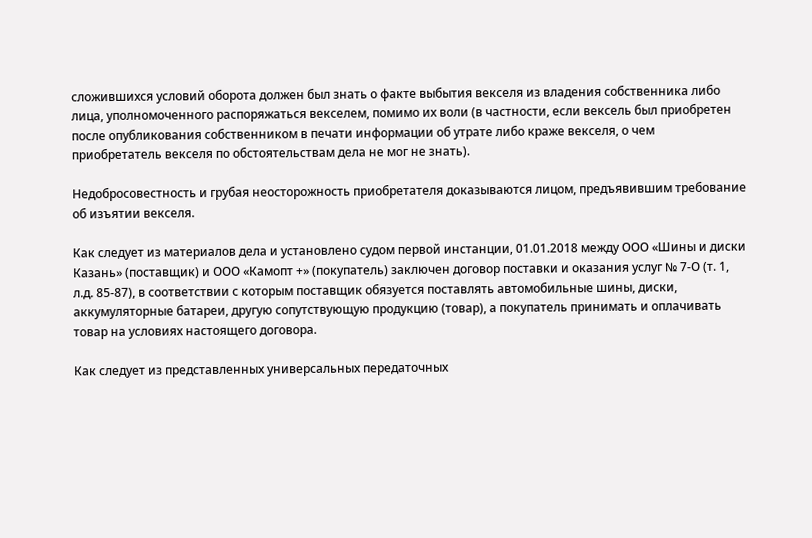сложившихся условий оборота должен был знать о факте выбытия векселя из владения собственника либо лица, уполномоченного распоряжаться векселем, помимо их воли (в частности, если вексель был приобретен после опубликования собственником в печати информации об утрате либо краже векселя, о чем приобретатель векселя по обстоятельствам дела не мог не знать).

Недобросовестность и грубая неосторожность приобретателя доказываются лицом, предъявившим требование об изъятии векселя.

Как следует из материалов дела и установлено судом первой инстанции, 01.01.2018 между ООО «Шины и диски Казань» (поставщик) и ООО «Камопт +» (покупатель) заключен договор поставки и оказания услуг № 7-О (т. 1, л.д. 85-87), в соответствии с которым поставщик обязуется поставлять автомобильные шины, диски, аккумуляторные батареи, другую сопутствующую продукцию (товар), а покупатель принимать и оплачивать товар на условиях настоящего договора.

Как следует из представленных универсальных передаточных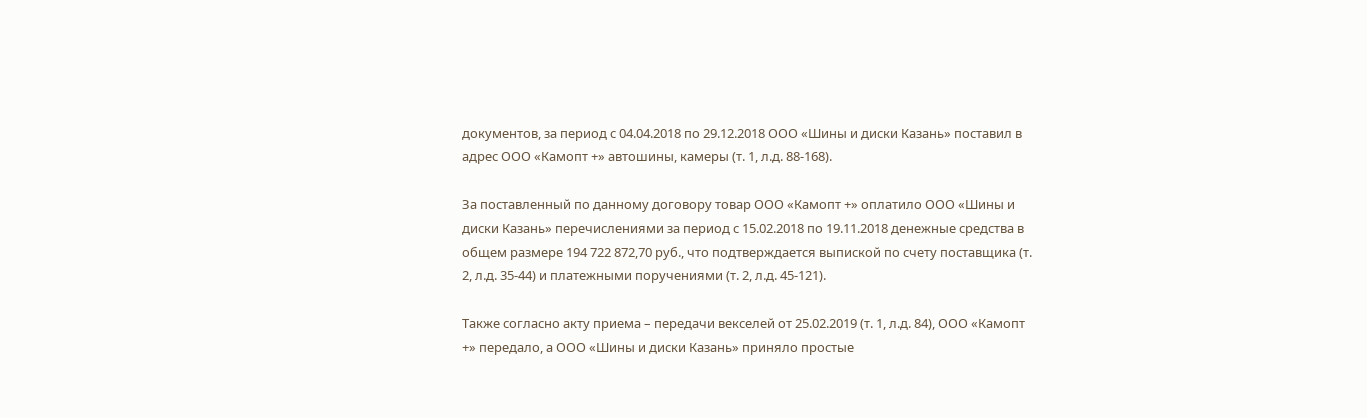документов, за период с 04.04.2018 по 29.12.2018 ООО «Шины и диски Казань» поставил в адрес ООО «Камопт +» автошины, камеры (т. 1, л.д. 88-168).

За поставленный по данному договору товар ООО «Камопт +» оплатило ООО «Шины и диски Казань» перечислениями за период с 15.02.2018 по 19.11.2018 денежные средства в общем размере 194 722 872,70 руб., что подтверждается выпиской по счету поставщика (т. 2, л.д. 35-44) и платежными поручениями (т. 2, л.д. 45-121).

Также согласно акту приема – передачи векселей от 25.02.2019 (т. 1, л.д. 84), ООО «Камопт +» передало, а ООО «Шины и диски Казань» приняло простые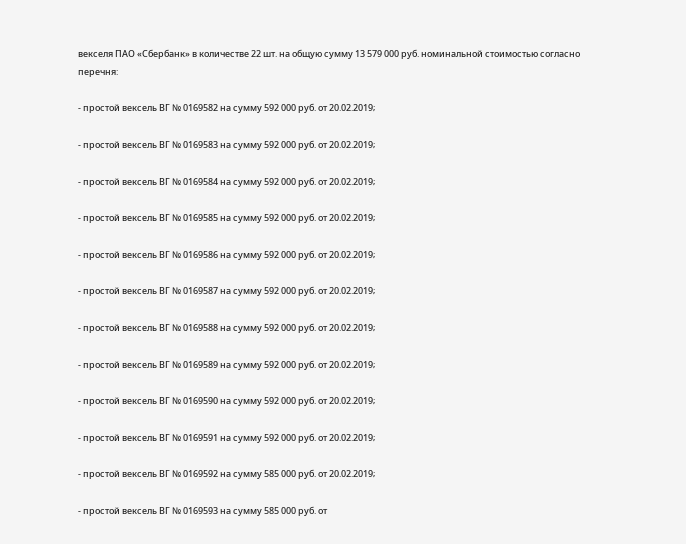векселя ПАО «Сбербанк» в количестве 22 шт. на общую сумму 13 579 000 руб. номинальной стоимостью согласно перечня:

- простой вексель ВГ № 0169582 на сумму 592 000 руб. от 20.02.2019;

- простой вексель ВГ № 0169583 на сумму 592 000 руб. от 20.02.2019;

- простой вексель ВГ № 0169584 на сумму 592 000 руб. от 20.02.2019;

- простой вексель ВГ № 0169585 на сумму 592 000 руб. от 20.02.2019;

- простой вексель ВГ № 0169586 на сумму 592 000 руб. от 20.02.2019;

- простой вексель ВГ № 0169587 на сумму 592 000 руб. от 20.02.2019;

- простой вексель ВГ № 0169588 на сумму 592 000 руб. от 20.02.2019;

- простой вексель ВГ № 0169589 на сумму 592 000 руб. от 20.02.2019;

- простой вексель ВГ № 0169590 на сумму 592 000 руб. от 20.02.2019;

- простой вексель ВГ № 0169591 на сумму 592 000 руб. от 20.02.2019;

- простой вексель ВГ № 0169592 на сумму 585 000 руб. от 20.02.2019;

- простой вексель ВГ № 0169593 на сумму 585 000 руб. от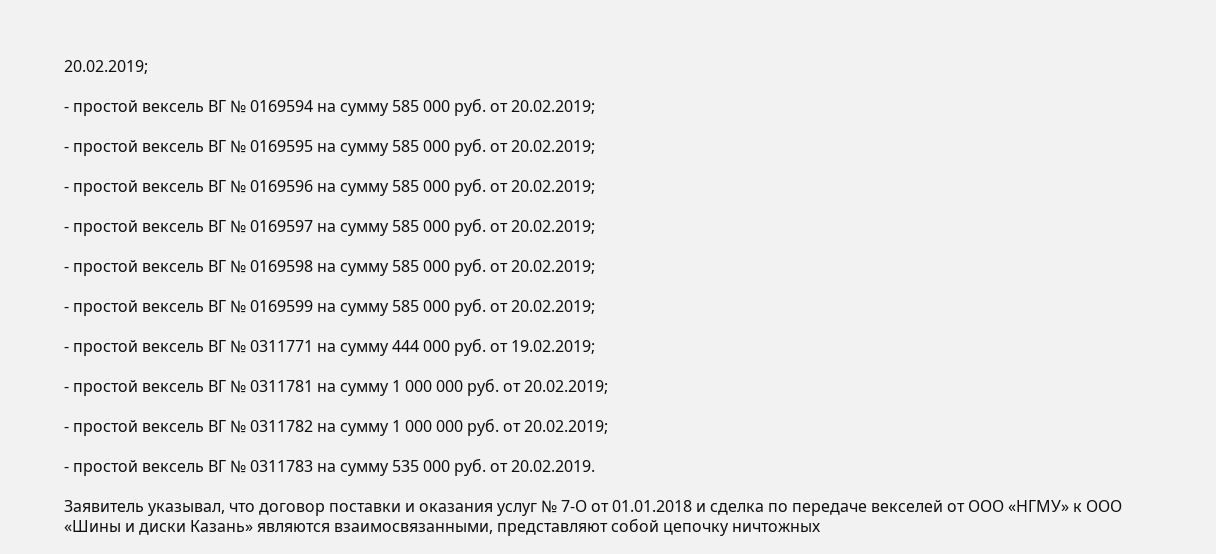20.02.2019;

- простой вексель ВГ № 0169594 на сумму 585 000 руб. от 20.02.2019;

- простой вексель ВГ № 0169595 на сумму 585 000 руб. от 20.02.2019;

- простой вексель ВГ № 0169596 на сумму 585 000 руб. от 20.02.2019;

- простой вексель ВГ № 0169597 на сумму 585 000 руб. от 20.02.2019;

- простой вексель ВГ № 0169598 на сумму 585 000 руб. от 20.02.2019;

- простой вексель ВГ № 0169599 на сумму 585 000 руб. от 20.02.2019;

- простой вексель ВГ № 0311771 на сумму 444 000 руб. от 19.02.2019;

- простой вексель ВГ № 0311781 на сумму 1 000 000 руб. от 20.02.2019;

- простой вексель ВГ № 0311782 на сумму 1 000 000 руб. от 20.02.2019;

- простой вексель ВГ № 0311783 на сумму 535 000 руб. от 20.02.2019.

Заявитель указывал, что договор поставки и оказания услуг № 7-О от 01.01.2018 и сделка по передаче векселей от ООО «НГМУ» к ООО «Шины и диски Казань» являются взаимосвязанными, представляют собой цепочку ничтожных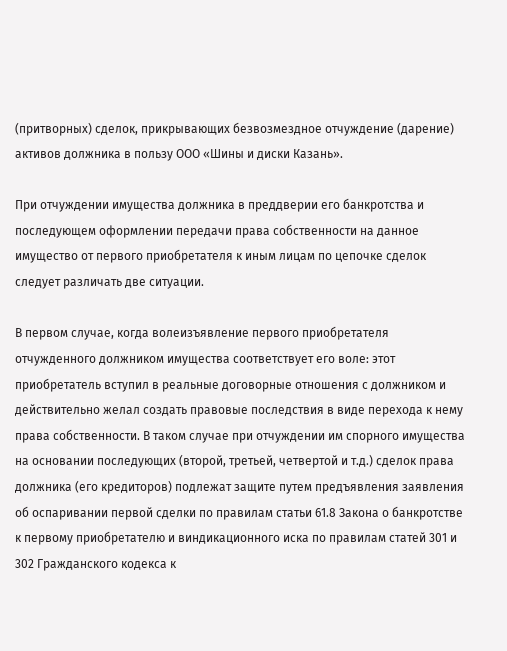(притворных) сделок, прикрывающих безвозмездное отчуждение (дарение) активов должника в пользу ООО «Шины и диски Казань».

При отчуждении имущества должника в преддверии его банкротства и последующем оформлении передачи права собственности на данное имущество от первого приобретателя к иным лицам по цепочке сделок следует различать две ситуации.

В первом случае, когда волеизъявление первого приобретателя отчужденного должником имущества соответствует его воле: этот приобретатель вступил в реальные договорные отношения с должником и действительно желал создать правовые последствия в виде перехода к нему права собственности. В таком случае при отчуждении им спорного имущества на основании последующих (второй, третьей, четвертой и т.д.) сделок права должника (его кредиторов) подлежат защите путем предъявления заявления об оспаривании первой сделки по правилам статьи 61.8 Закона о банкротстве к первому приобретателю и виндикационного иска по правилам статей 301 и 302 Гражданского кодекса к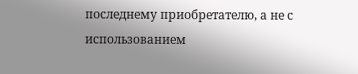последнему приобретателю, а не с использованием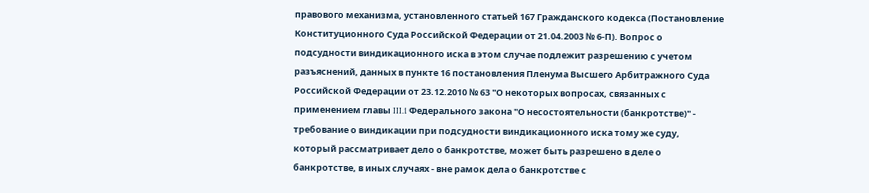правового механизма, установленного статьей 167 Гражданского кодекса (Постановление Конституционного Суда Российской Федерации от 21.04.2003 № 6-П). Вопрос о подсудности виндикационного иска в этом случае подлежит разрешению с учетом разъяснений, данных в пункте 16 постановления Пленума Высшего Арбитражного Суда Российской Федерации от 23.12.2010 № 63 "О некоторых вопросах, связанных с применением главы III.1 Федерального закона "О несостоятельности (банкротстве)" - требование о виндикации при подсудности виндикационного иска тому же суду, который рассматривает дело о банкротстве, может быть разрешено в деле о банкротстве, в иных случаях - вне рамок дела о банкротстве с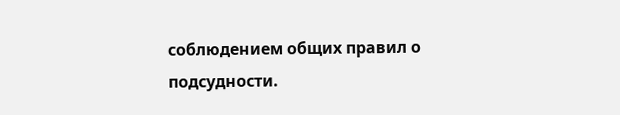соблюдением общих правил о подсудности.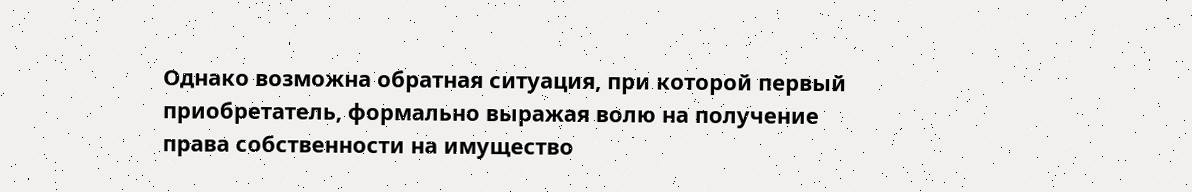Однако возможна обратная ситуация, при которой первый приобретатель, формально выражая волю на получение права собственности на имущество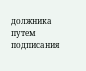должника путем подписания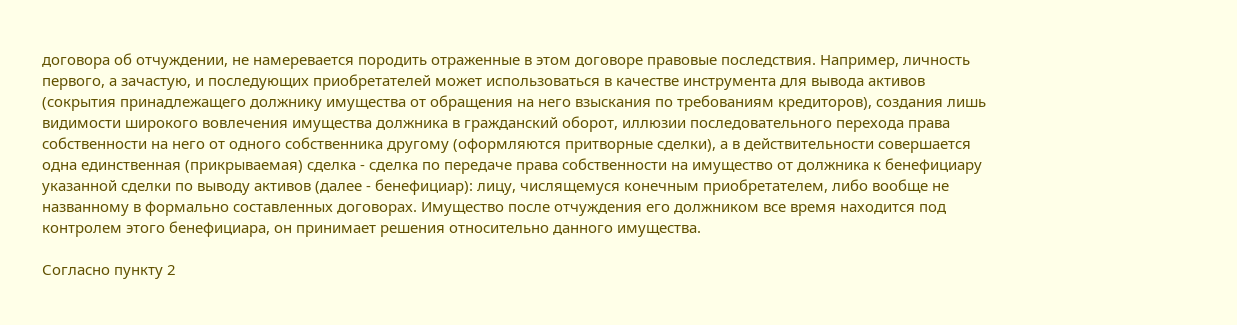договора об отчуждении, не намеревается породить отраженные в этом договоре правовые последствия. Например, личность первого, а зачастую, и последующих приобретателей может использоваться в качестве инструмента для вывода активов (сокрытия принадлежащего должнику имущества от обращения на него взыскания по требованиям кредиторов), создания лишь видимости широкого вовлечения имущества должника в гражданский оборот, иллюзии последовательного перехода права собственности на него от одного собственника другому (оформляются притворные сделки), а в действительности совершается одна единственная (прикрываемая) сделка - сделка по передаче права собственности на имущество от должника к бенефициару указанной сделки по выводу активов (далее - бенефициар): лицу, числящемуся конечным приобретателем, либо вообще не названному в формально составленных договорах. Имущество после отчуждения его должником все время находится под контролем этого бенефициара, он принимает решения относительно данного имущества.

Согласно пункту 2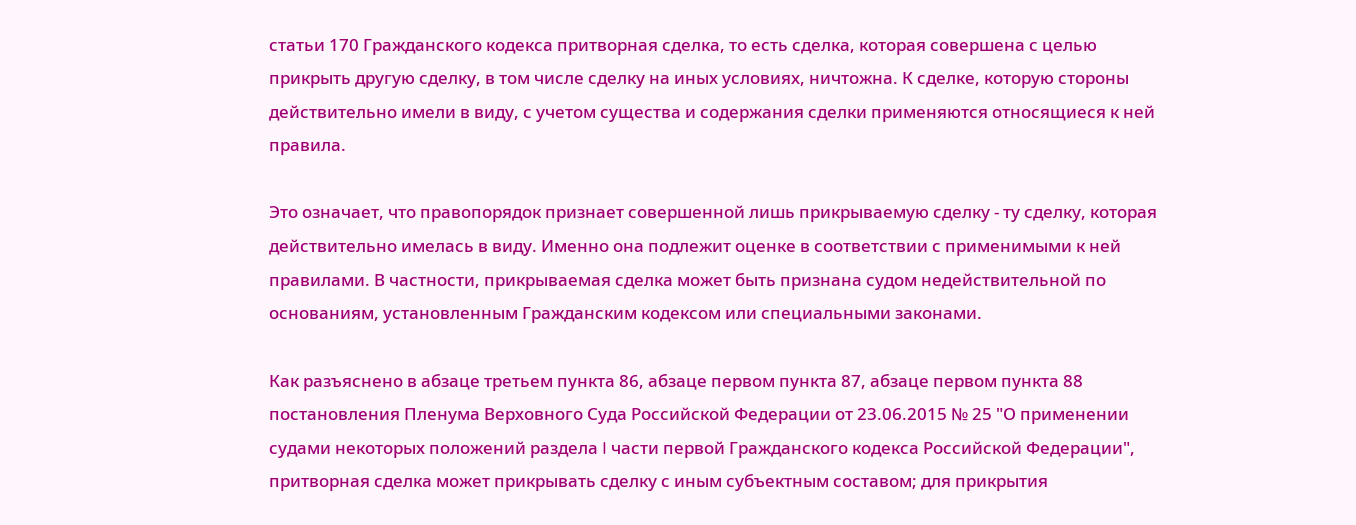статьи 170 Гражданского кодекса притворная сделка, то есть сделка, которая совершена с целью прикрыть другую сделку, в том числе сделку на иных условиях, ничтожна. К сделке, которую стороны действительно имели в виду, с учетом существа и содержания сделки применяются относящиеся к ней правила.

Это означает, что правопорядок признает совершенной лишь прикрываемую сделку - ту сделку, которая действительно имелась в виду. Именно она подлежит оценке в соответствии с применимыми к ней правилами. В частности, прикрываемая сделка может быть признана судом недействительной по основаниям, установленным Гражданским кодексом или специальными законами.

Как разъяснено в абзаце третьем пункта 86, абзаце первом пункта 87, абзаце первом пункта 88 постановления Пленума Верховного Суда Российской Федерации от 23.06.2015 № 25 "О применении судами некоторых положений раздела I части первой Гражданского кодекса Российской Федерации", притворная сделка может прикрывать сделку с иным субъектным составом; для прикрытия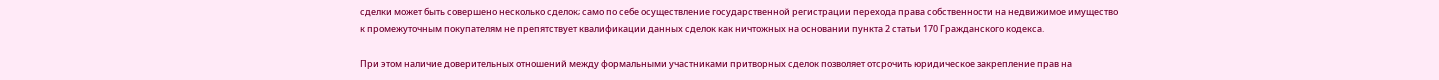сделки может быть совершено несколько сделок; само по себе осуществление государственной регистрации перехода права собственности на недвижимое имущество к промежуточным покупателям не препятствует квалификации данных сделок как ничтожных на основании пункта 2 статьи 170 Гражданского кодекса.

При этом наличие доверительных отношений между формальными участниками притворных сделок позволяет отсрочить юридическое закрепление прав на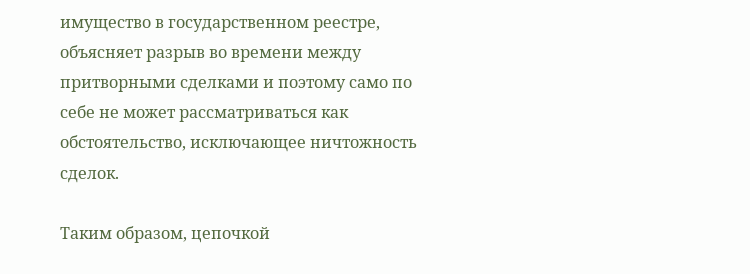имущество в государственном реестре, объясняет разрыв во времени между притворными сделками и поэтому само по себе не может рассматриваться как обстоятельство, исключающее ничтожность сделок.

Таким образом, цепочкой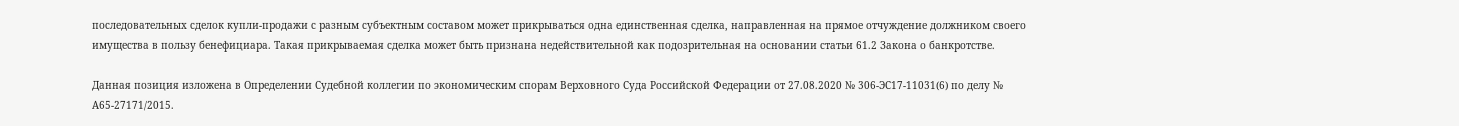последовательных сделок купли-продажи с разным субъектным составом может прикрываться одна единственная сделка, направленная на прямое отчуждение должником своего имущества в пользу бенефициара. Такая прикрываемая сделка может быть признана недействительной как подозрительная на основании статьи 61.2 Закона о банкротстве.

Данная позиция изложена в Определении Судебной коллегии по экономическим спорам Верховного Суда Российской Федерации от 27.08.2020 № 306-ЭС17-11031(6) по делу № А65-27171/2015.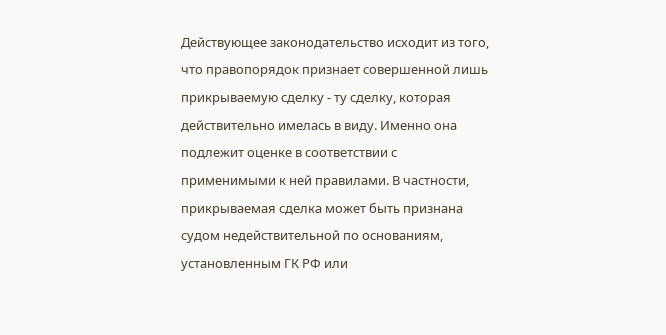Действующее законодательство исходит из того, что правопорядок признает совершенной лишь прикрываемую сделку - ту сделку, которая действительно имелась в виду. Именно она подлежит оценке в соответствии с применимыми к ней правилами. В частности, прикрываемая сделка может быть признана судом недействительной по основаниям, установленным ГК РФ или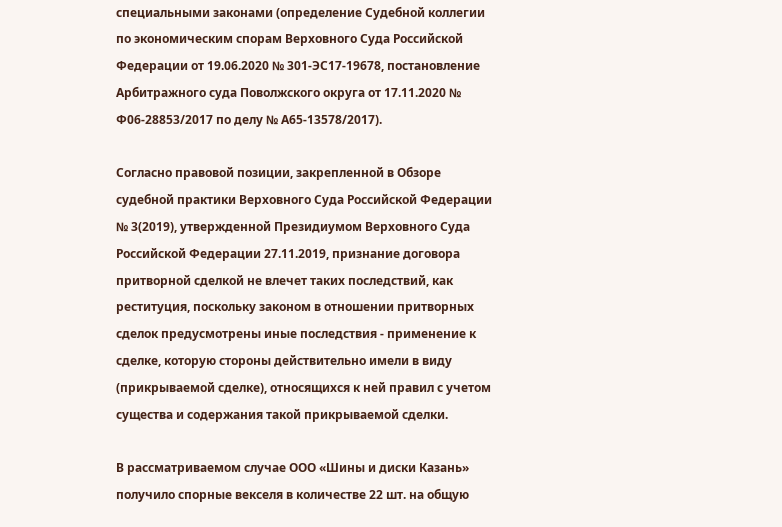специальными законами (определение Судебной коллегии по экономическим спорам Верховного Суда Российской Федерации от 19.06.2020 № 301-ЭС17-19678, постановление Арбитражного суда Поволжского округа от 17.11.2020 № Ф06-28853/2017 по делу № А65-13578/2017).

Согласно правовой позиции, закрепленной в Обзоре судебной практики Верховного Суда Российской Федерации № 3(2019), утвержденной Президиумом Верховного Суда Российской Федерации 27.11.2019, признание договора притворной сделкой не влечет таких последствий, как реституция, поскольку законом в отношении притворных сделок предусмотрены иные последствия - применение к сделке, которую стороны действительно имели в виду (прикрываемой сделке), относящихся к ней правил с учетом существа и содержания такой прикрываемой сделки.

В рассматриваемом случае ООО «Шины и диски Казань» получило спорные векселя в количестве 22 шт. на общую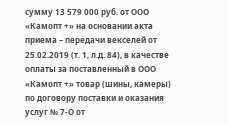сумму 13 579 000 руб. от ООО «Камопт +» на основании акта приема – передачи векселей от 25.02.2019 (т. 1, л.д. 84), в качестве оплаты за поставленный в ООО «Камопт +» товар (шины, камеры) по договору поставки и оказания услуг № 7-О от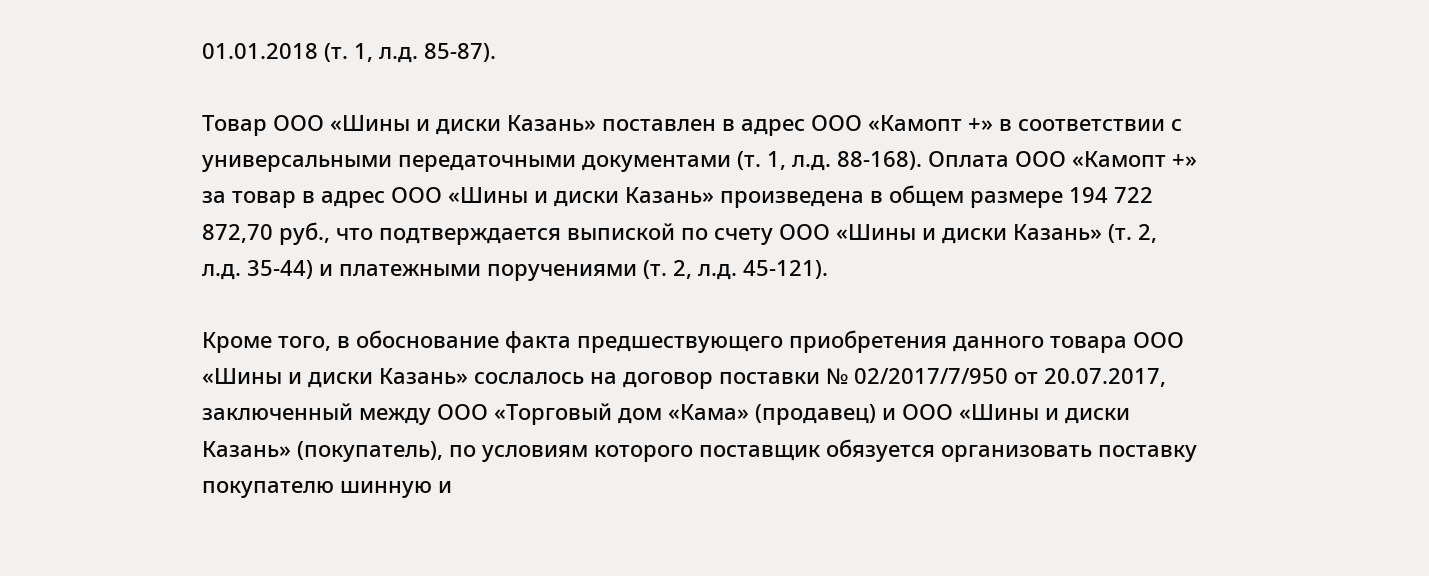01.01.2018 (т. 1, л.д. 85-87).

Товар ООО «Шины и диски Казань» поставлен в адрес ООО «Камопт +» в соответствии с универсальными передаточными документами (т. 1, л.д. 88-168). Оплата ООО «Камопт +» за товар в адрес ООО «Шины и диски Казань» произведена в общем размере 194 722 872,70 руб., что подтверждается выпиской по счету ООО «Шины и диски Казань» (т. 2, л.д. 35-44) и платежными поручениями (т. 2, л.д. 45-121).

Кроме того, в обоснование факта предшествующего приобретения данного товара ООО «Шины и диски Казань» сослалось на договор поставки № 02/2017/7/950 от 20.07.2017, заключенный между ООО «Торговый дом «Кама» (продавец) и ООО «Шины и диски Казань» (покупатель), по условиям которого поставщик обязуется организовать поставку покупателю шинную и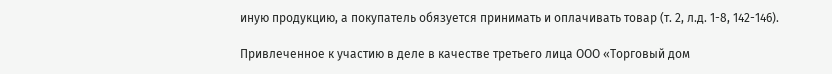иную продукцию, а покупатель обязуется принимать и оплачивать товар (т. 2, л.д. 1-8, 142-146).

Привлеченное к участию в деле в качестве третьего лица ООО «Торговый дом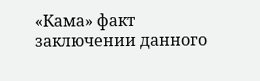«Кама» факт заключении данного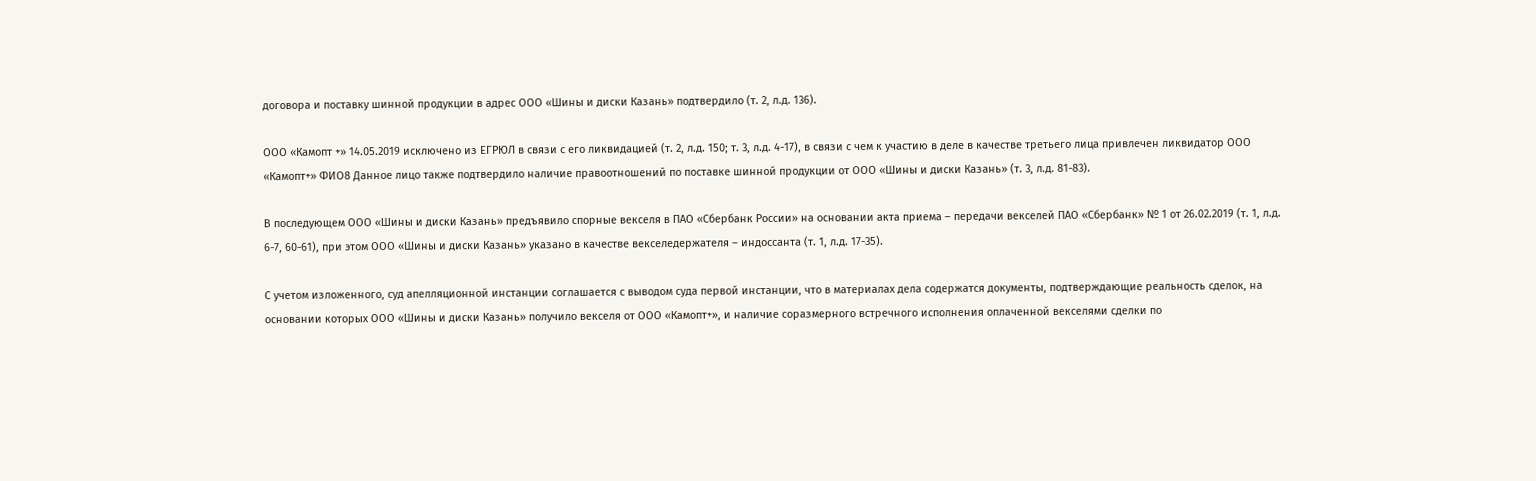договора и поставку шинной продукции в адрес ООО «Шины и диски Казань» подтвердило (т. 2, л.д. 136).

ООО «Камопт +» 14.05.2019 исключено из ЕГРЮЛ в связи с его ликвидацией (т. 2, л.д. 150; т. 3, л.д. 4-17), в связи с чем к участию в деле в качестве третьего лица привлечен ликвидатор ООО «Камопт+» ФИО8 Данное лицо также подтвердило наличие правоотношений по поставке шинной продукции от ООО «Шины и диски Казань» (т. 3, л.д. 81-83).

В последующем ООО «Шины и диски Казань» предъявило спорные векселя в ПАО «Сбербанк России» на основании акта приема – передачи векселей ПАО «Сбербанк» № 1 от 26.02.2019 (т. 1, л.д. 6-7, 60-61), при этом ООО «Шины и диски Казань» указано в качестве векселедержателя – индоссанта (т. 1, л.д. 17-35).

С учетом изложенного, суд апелляционной инстанции соглашается с выводом суда первой инстанции, что в материалах дела содержатся документы, подтверждающие реальность сделок, на основании которых ООО «Шины и диски Казань» получило векселя от ООО «Камопт+», и наличие соразмерного встречного исполнения оплаченной векселями сделки по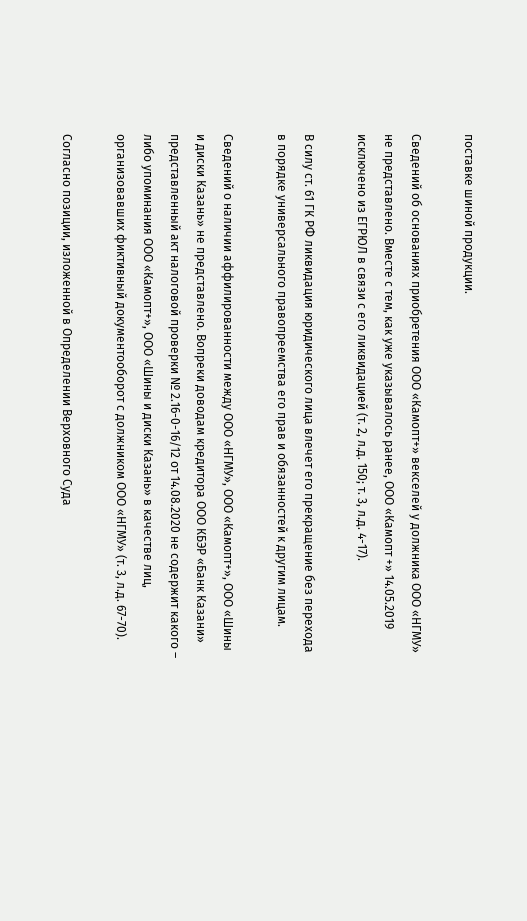поставке шиной продукции.

Сведений об основаниях приобретения ООО «Камопт+» векселей у должника ООО «НГМУ» не представлено. Вместе с тем, как уже указывалось ранее, ООО «Камопт +» 14.05.2019 исключено из ЕГРЮЛ в связи с его ликвидацией (т. 2, л.д. 150; т. 3, л.д. 4-17).

В силу ст. 61 ГК РФ ликвидация юридического лица влечет его прекращение без перехода в порядке универсального правопреемства его прав и обязанностей к другим лицам.

Сведений о наличии аффилированности между ООО «НГМУ», ООО «Камопт+», ООО «Шины и диски Казань» не представлено. Вопреки доводам кредитора ООО КБЭР «Банк Казани» представленный акт налоговой проверки № 2.16-0-16/12 от 14.08.2020 не содержит какого – либо упоминания ООО «Камопт+», ООО «Шины и диски Казань» в качестве лиц, организовавших фиктивный документооборот с должником ООО «НГМУ» (т. 3, л.д. 67-70).

Согласно позиции, изложенной в Определении Верховного Суда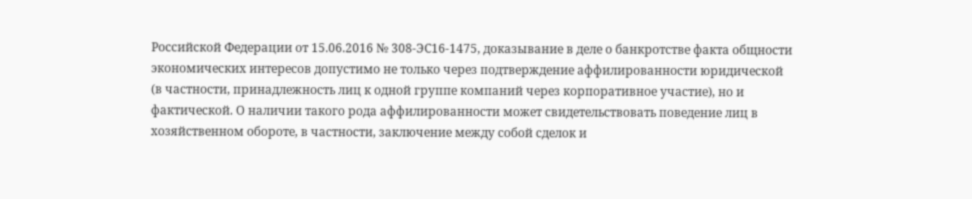Российской Федерации от 15.06.2016 № 308-ЭС16-1475, доказывание в деле о банкротстве факта общности экономических интересов допустимо не только через подтверждение аффилированности юридической (в частности, принадлежность лиц к одной группе компаний через корпоративное участие), но и фактической. О наличии такого рода аффилированности может свидетельствовать поведение лиц в хозяйственном обороте, в частности, заключение между собой сделок и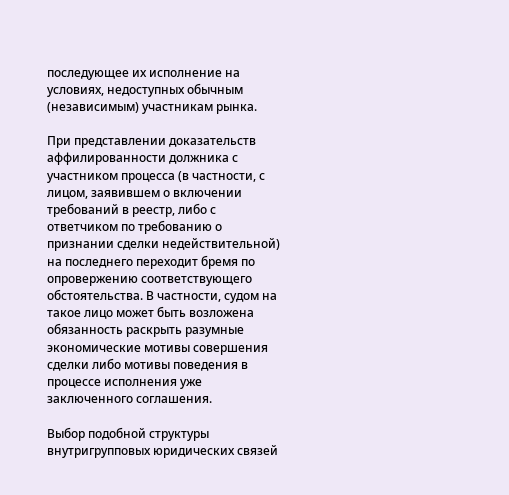последующее их исполнение на условиях, недоступных обычным (независимым) участникам рынка.

При представлении доказательств аффилированности должника с участником процесса (в частности, с лицом, заявившем о включении требований в реестр, либо с ответчиком по требованию о признании сделки недействительной) на последнего переходит бремя по опровержению соответствующего обстоятельства. В частности, судом на такое лицо может быть возложена обязанность раскрыть разумные экономические мотивы совершения сделки либо мотивы поведения в процессе исполнения уже заключенного соглашения.

Выбор подобной структуры внутригрупповых юридических связей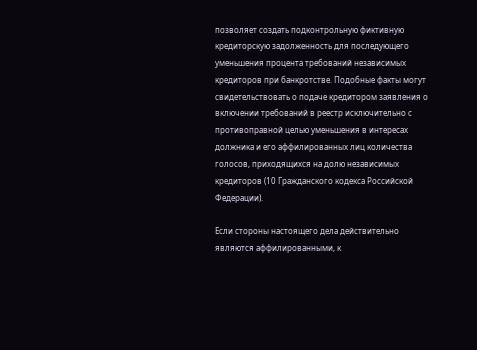позволяет создать подконтрольную фиктивную кредиторскую задолженность для последующего уменьшения процента требований независимых кредиторов при банкротстве. Подобные факты могут свидетельствовать о подаче кредитором заявления о включении требований в реестр исключительно с противоправной целью уменьшения в интересах должника и его аффилированных лиц количества голосов, приходящихся на долю независимых кредиторов (10 Гражданского кодекса Российской Федерации).

Если стороны настоящего дела действительно являются аффилированными, к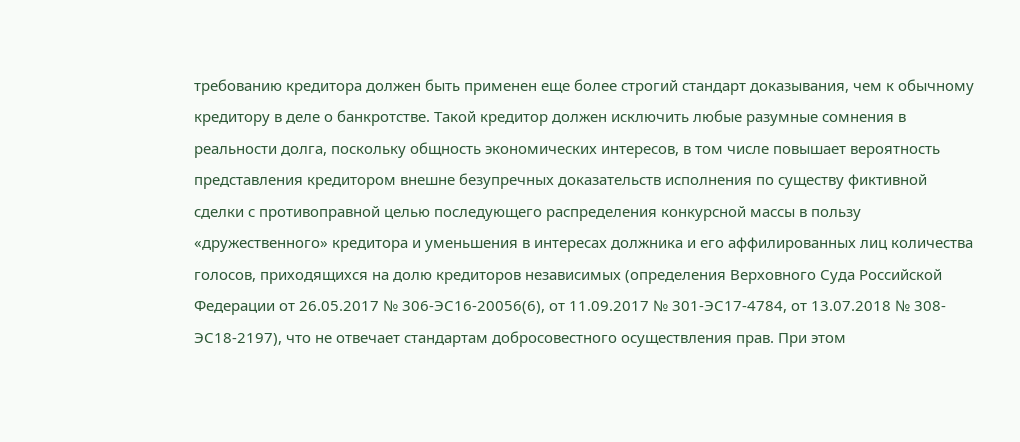требованию кредитора должен быть применен еще более строгий стандарт доказывания, чем к обычному кредитору в деле о банкротстве. Такой кредитор должен исключить любые разумные сомнения в реальности долга, поскольку общность экономических интересов, в том числе повышает вероятность представления кредитором внешне безупречных доказательств исполнения по существу фиктивной сделки с противоправной целью последующего распределения конкурсной массы в пользу «дружественного» кредитора и уменьшения в интересах должника и его аффилированных лиц количества голосов, приходящихся на долю кредиторов независимых (определения Верховного Суда Российской Федерации от 26.05.2017 № 306-ЭС16-20056(6), от 11.09.2017 № 301-ЭС17-4784, от 13.07.2018 № 308-ЭС18-2197), что не отвечает стандартам добросовестного осуществления прав. При этом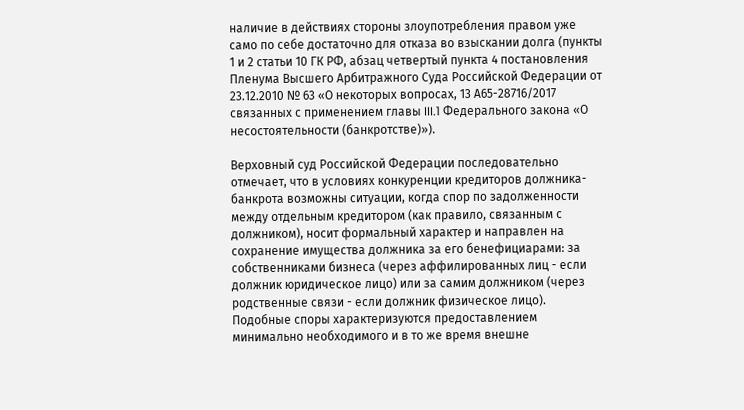наличие в действиях стороны злоупотребления правом уже само по себе достаточно для отказа во взыскании долга (пункты 1 и 2 статьи 10 ГК РФ, абзац четвертый пункта 4 постановления Пленума Высшего Арбитражного Суда Российской Федерации от 23.12.2010 № 63 «О некоторых вопросах, 13 А65-28716/2017 связанных с применением главы III.1 Федерального закона «О несостоятельности (банкротстве)»).

Верховный суд Российской Федерации последовательно отмечает, что в условиях конкуренции кредиторов должника-банкрота возможны ситуации, когда спор по задолженности между отдельным кредитором (как правило, связанным с должником), носит формальный характер и направлен на сохранение имущества должника за его бенефициарами: за собственниками бизнеса (через аффилированных лиц - если должник юридическое лицо) или за самим должником (через родственные связи - если должник физическое лицо). Подобные споры характеризуются предоставлением минимально необходимого и в то же время внешне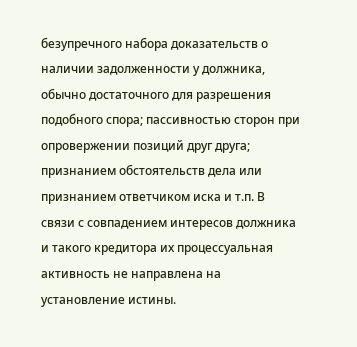безупречного набора доказательств о наличии задолженности у должника, обычно достаточного для разрешения подобного спора; пассивностью сторон при опровержении позиций друг друга; признанием обстоятельств дела или признанием ответчиком иска и т.п. В связи с совпадением интересов должника и такого кредитора их процессуальная активность не направлена на установление истины.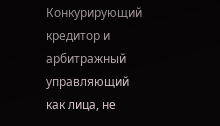Конкурирующий кредитор и арбитражный управляющий как лица, не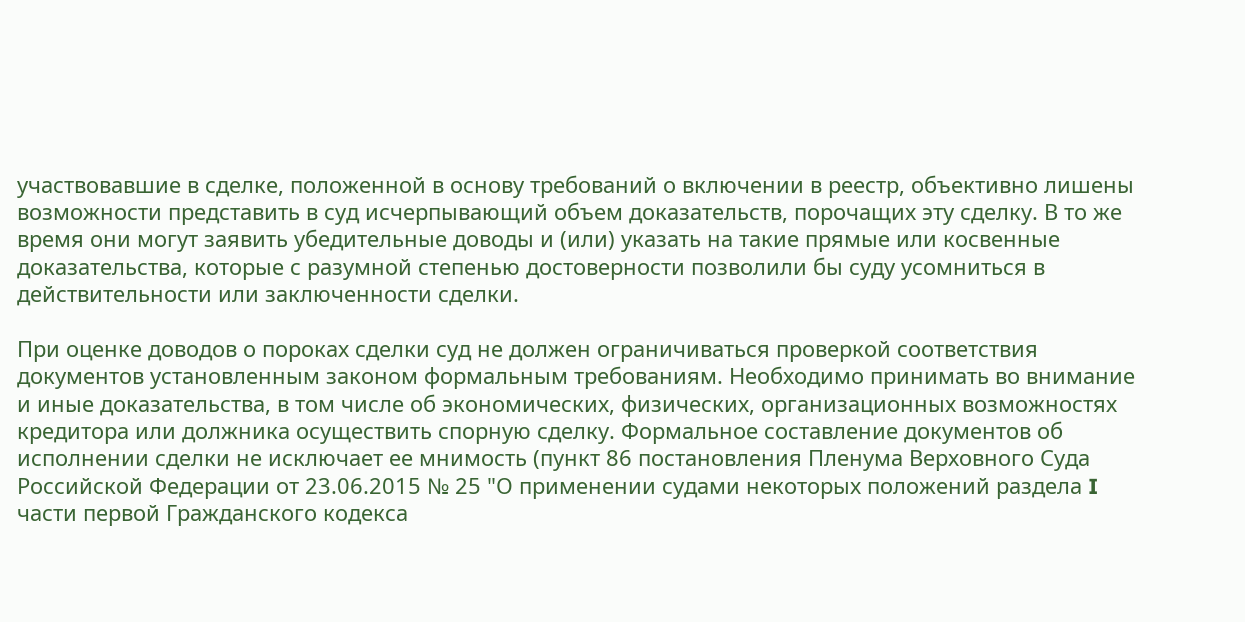участвовавшие в сделке, положенной в основу требований о включении в реестр, объективно лишены возможности представить в суд исчерпывающий объем доказательств, порочащих эту сделку. В то же время они могут заявить убедительные доводы и (или) указать на такие прямые или косвенные доказательства, которые с разумной степенью достоверности позволили бы суду усомниться в действительности или заключенности сделки.

При оценке доводов о пороках сделки суд не должен ограничиваться проверкой соответствия документов установленным законом формальным требованиям. Необходимо принимать во внимание и иные доказательства, в том числе об экономических, физических, организационных возможностях кредитора или должника осуществить спорную сделку. Формальное составление документов об исполнении сделки не исключает ее мнимость (пункт 86 постановления Пленума Верховного Суда Российской Федерации от 23.06.2015 № 25 "О применении судами некоторых положений раздела I части первой Гражданского кодекса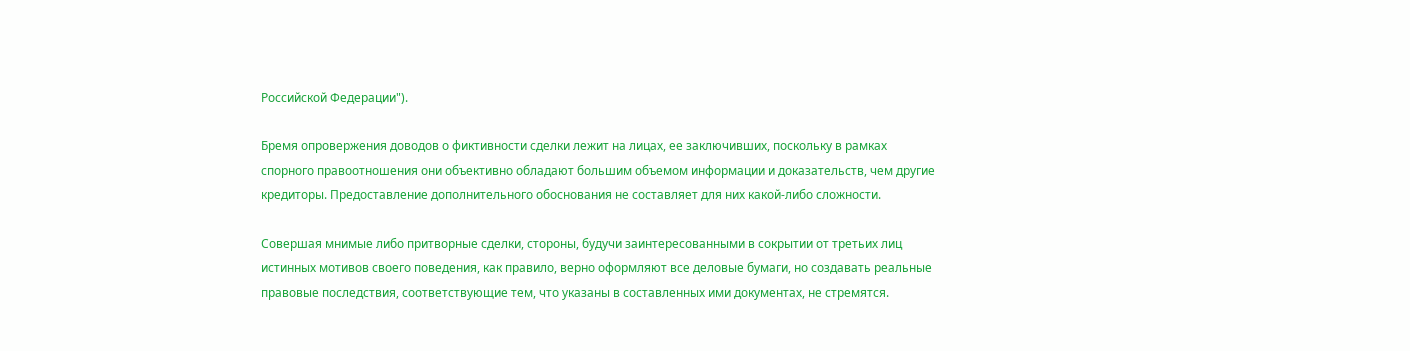Российской Федерации").

Бремя опровержения доводов о фиктивности сделки лежит на лицах, ее заключивших, поскольку в рамках спорного правоотношения они объективно обладают большим объемом информации и доказательств, чем другие кредиторы. Предоставление дополнительного обоснования не составляет для них какой-либо сложности.

Совершая мнимые либо притворные сделки, стороны, будучи заинтересованными в сокрытии от третьих лиц истинных мотивов своего поведения, как правило, верно оформляют все деловые бумаги, но создавать реальные правовые последствия, соответствующие тем, что указаны в составленных ими документах, не стремятся.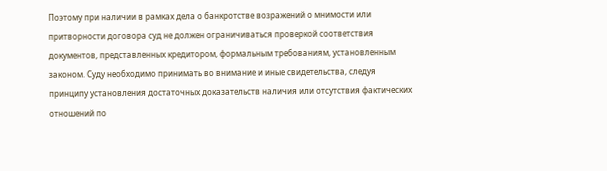Поэтому при наличии в рамках дела о банкротстве возражений о мнимости или притворности договора суд не должен ограничиваться проверкой соответствия документов, представленных кредитором, формальным требованиям, установленным законом. Суду необходимо принимать во внимание и иные свидетельства, следуя принципу установления достаточных доказательств наличия или отсутствия фактических отношений по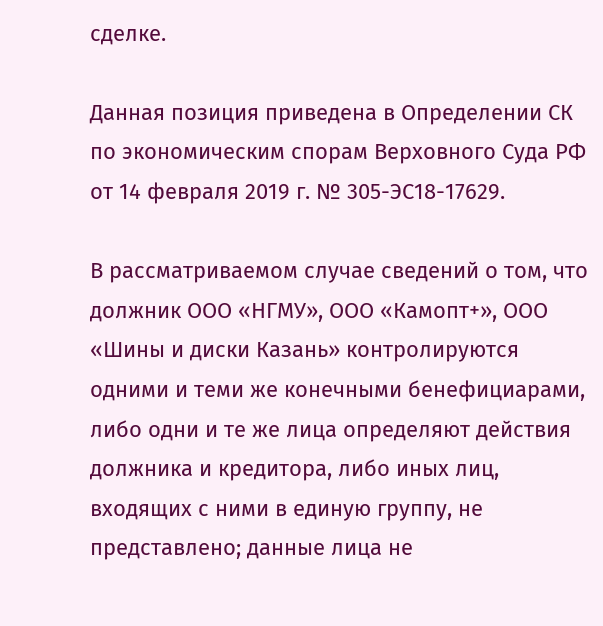сделке.

Данная позиция приведена в Определении СК по экономическим спорам Верховного Суда РФ от 14 февраля 2019 г. № 305-ЭС18-17629.

В рассматриваемом случае сведений о том, что должник ООО «НГМУ», ООО «Камопт+», ООО «Шины и диски Казань» контролируются одними и теми же конечными бенефициарами, либо одни и те же лица определяют действия должника и кредитора, либо иных лиц, входящих с ними в единую группу, не представлено; данные лица не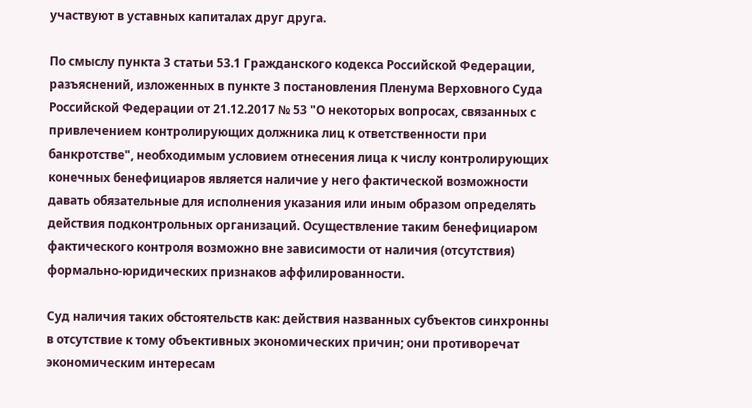участвуют в уставных капиталах друг друга.

По смыслу пункта 3 статьи 53.1 Гражданского кодекса Российской Федерации, разъяснений, изложенных в пункте 3 постановления Пленума Верховного Суда Российской Федерации от 21.12.2017 № 53 "О некоторых вопросах, связанных с привлечением контролирующих должника лиц к ответственности при банкротстве", необходимым условием отнесения лица к числу контролирующих конечных бенефициаров является наличие у него фактической возможности давать обязательные для исполнения указания или иным образом определять действия подконтрольных организаций. Осуществление таким бенефициаром фактического контроля возможно вне зависимости от наличия (отсутствия) формально-юридических признаков аффилированности.

Суд наличия таких обстоятельств как: действия названных субъектов синхронны в отсутствие к тому объективных экономических причин; они противоречат экономическим интересам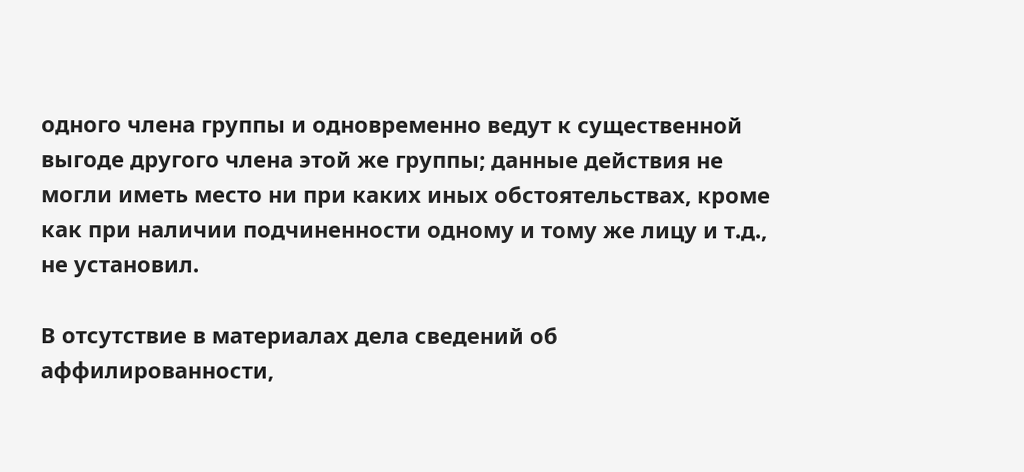одного члена группы и одновременно ведут к существенной выгоде другого члена этой же группы; данные действия не могли иметь место ни при каких иных обстоятельствах, кроме как при наличии подчиненности одному и тому же лицу и т.д., не установил.

В отсутствие в материалах дела сведений об аффилированности,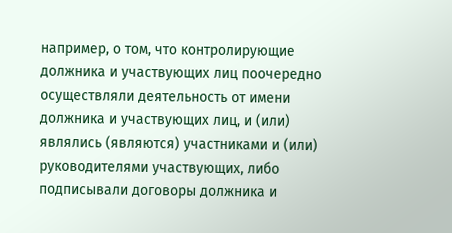например, о том, что контролирующие должника и участвующих лиц поочередно осуществляли деятельность от имени должника и участвующих лиц, и (или) являлись (являются) участниками и (или) руководителями участвующих, либо подписывали договоры должника и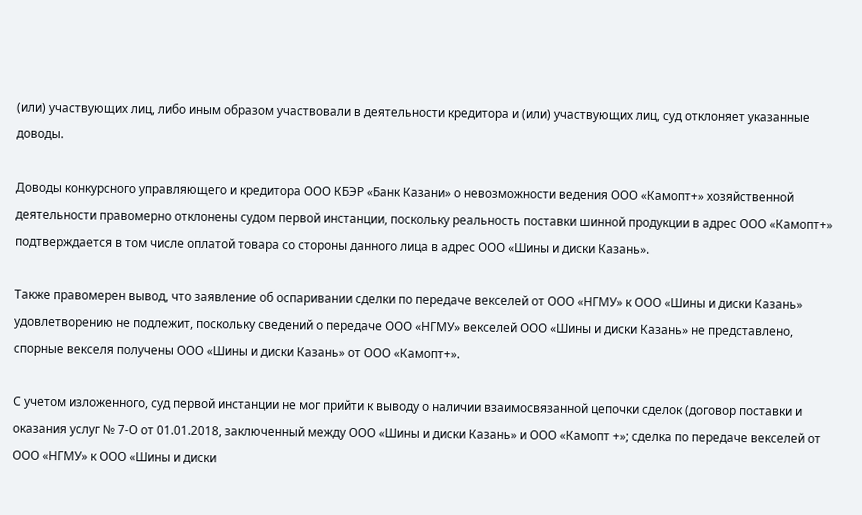(или) участвующих лиц, либо иным образом участвовали в деятельности кредитора и (или) участвующих лиц, суд отклоняет указанные доводы.

Доводы конкурсного управляющего и кредитора ООО КБЭР «Банк Казани» о невозможности ведения ООО «Камопт+» хозяйственной деятельности правомерно отклонены судом первой инстанции, поскольку реальность поставки шинной продукции в адрес ООО «Камопт+» подтверждается в том числе оплатой товара со стороны данного лица в адрес ООО «Шины и диски Казань».

Также правомерен вывод, что заявление об оспаривании сделки по передаче векселей от ООО «НГМУ» к ООО «Шины и диски Казань» удовлетворению не подлежит, поскольку сведений о передаче ООО «НГМУ» векселей ООО «Шины и диски Казань» не представлено, спорные векселя получены ООО «Шины и диски Казань» от ООО «Камопт+».

С учетом изложенного, суд первой инстанции не мог прийти к выводу о наличии взаимосвязанной цепочки сделок (договор поставки и оказания услуг № 7-О от 01.01.2018, заключенный между ООО «Шины и диски Казань» и ООО «Камопт +»; сделка по передаче векселей от ООО «НГМУ» к ООО «Шины и диски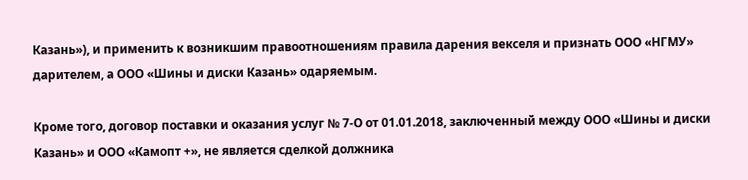Казань»), и применить к возникшим правоотношениям правила дарения векселя и признать ООО «НГМУ» дарителем, а ООО «Шины и диски Казань» одаряемым.

Кроме того, договор поставки и оказания услуг № 7-О от 01.01.2018, заключенный между ООО «Шины и диски Казань» и ООО «Камопт +», не является сделкой должника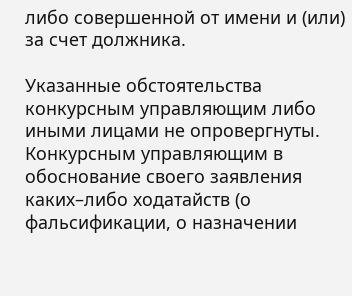либо совершенной от имени и (или) за счет должника.

Указанные обстоятельства конкурсным управляющим либо иными лицами не опровергнуты. Конкурсным управляющим в обоснование своего заявления каких–либо ходатайств (о фальсификации, о назначении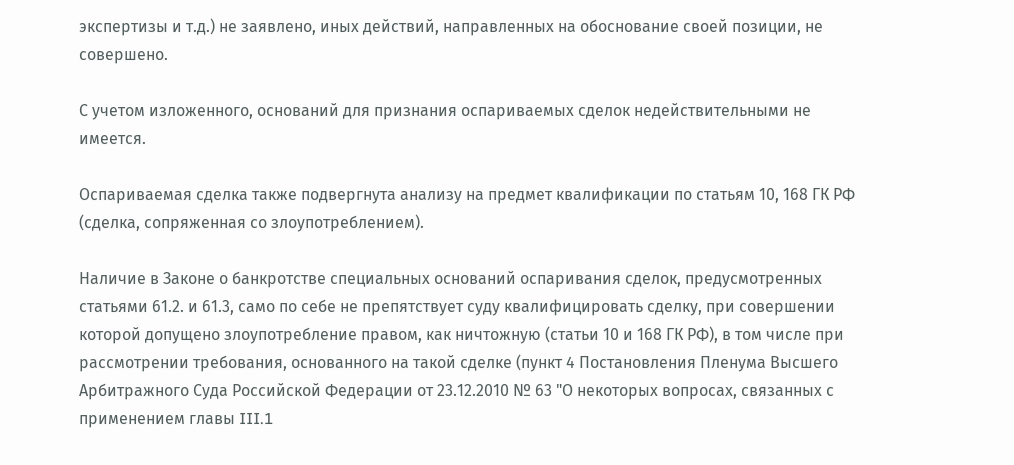экспертизы и т.д.) не заявлено, иных действий, направленных на обоснование своей позиции, не совершено.

С учетом изложенного, оснований для признания оспариваемых сделок недействительными не имеется.

Оспариваемая сделка также подвергнута анализу на предмет квалификации по статьям 10, 168 ГК РФ (сделка, сопряженная со злоупотреблением).

Наличие в Законе о банкротстве специальных оснований оспаривания сделок, предусмотренных статьями 61.2. и 61.3, само по себе не препятствует суду квалифицировать сделку, при совершении которой допущено злоупотребление правом, как ничтожную (статьи 10 и 168 ГК РФ), в том числе при рассмотрении требования, основанного на такой сделке (пункт 4 Постановления Пленума Высшего Арбитражного Суда Российской Федерации от 23.12.2010 № 63 "О некоторых вопросах, связанных с применением главы III.1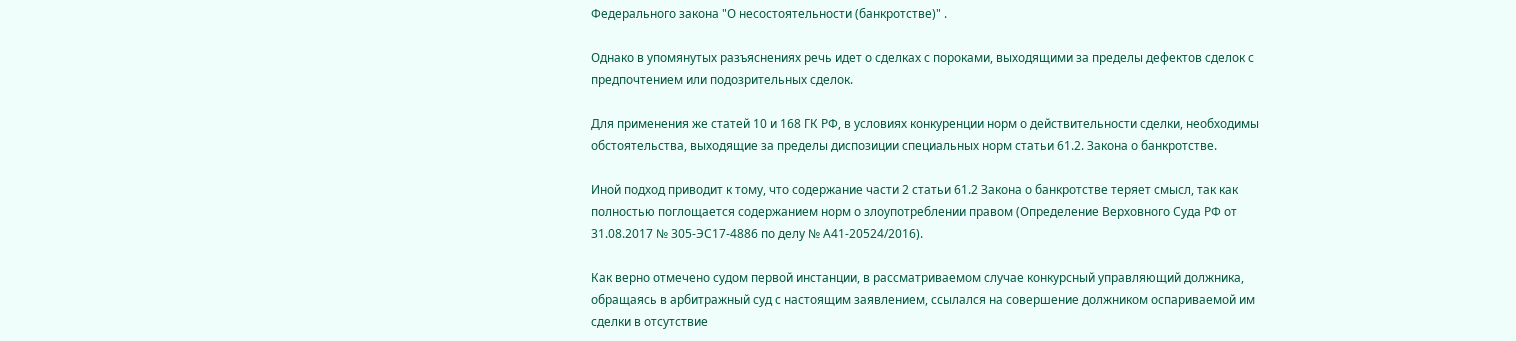Федерального закона "О несостоятельности (банкротстве)" .

Однако в упомянутых разъяснениях речь идет о сделках с пороками, выходящими за пределы дефектов сделок с предпочтением или подозрительных сделок.

Для применения же статей 10 и 168 ГК РФ, в условиях конкуренции норм о действительности сделки, необходимы обстоятельства, выходящие за пределы диспозиции специальных норм статьи 61.2. Закона о банкротстве.

Иной подход приводит к тому, что содержание части 2 статьи 61.2 Закона о банкротстве теряет смысл, так как полностью поглощается содержанием норм о злоупотреблении правом (Определение Верховного Суда РФ от 31.08.2017 № 305-ЭС17-4886 по делу № А41-20524/2016).

Как верно отмечено судом первой инстанции, в рассматриваемом случае конкурсный управляющий должника, обращаясь в арбитражный суд с настоящим заявлением, ссылался на совершение должником оспариваемой им сделки в отсутствие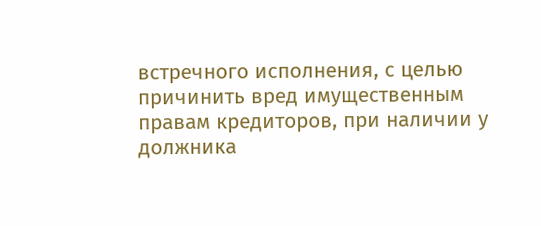встречного исполнения, с целью причинить вред имущественным правам кредиторов, при наличии у должника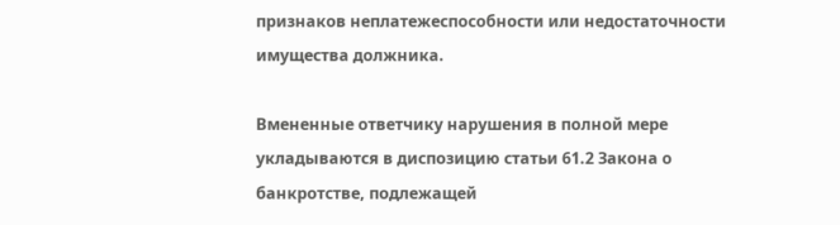признаков неплатежеспособности или недостаточности имущества должника.

Вмененные ответчику нарушения в полной мере укладываются в диспозицию статьи 61.2 Закона о банкротстве, подлежащей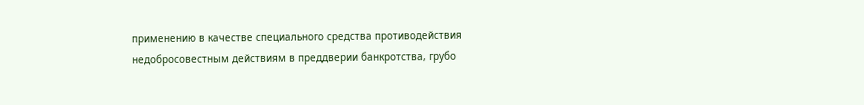применению в качестве специального средства противодействия недобросовестным действиям в преддверии банкротства, грубо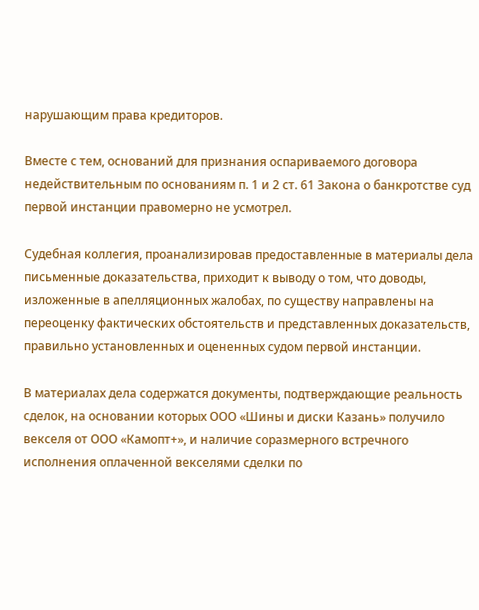нарушающим права кредиторов.

Вместе с тем, оснований для признания оспариваемого договора недействительным по основаниям п. 1 и 2 ст. 61 Закона о банкротстве суд первой инстанции правомерно не усмотрел.

Судебная коллегия, проанализировав предоставленные в материалы дела письменные доказательства, приходит к выводу о том, что доводы, изложенные в апелляционных жалобах, по существу направлены на переоценку фактических обстоятельств и представленных доказательств, правильно установленных и оцененных судом первой инстанции.

В материалах дела содержатся документы, подтверждающие реальность сделок, на основании которых ООО «Шины и диски Казань» получило векселя от ООО «Камопт+», и наличие соразмерного встречного исполнения оплаченной векселями сделки по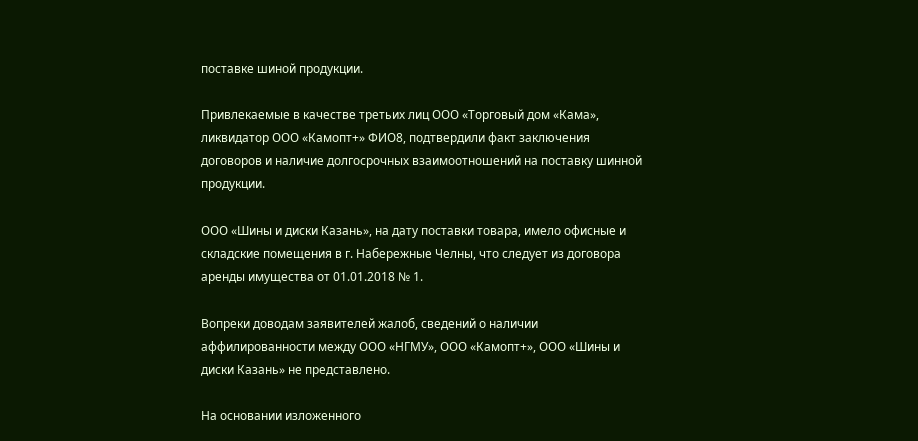поставке шиной продукции.

Привлекаемые в качестве третьих лиц ООО «Торговый дом «Кама», ликвидатор ООО «Камопт+» ФИО8, подтвердили факт заключения договоров и наличие долгосрочных взаимоотношений на поставку шинной продукции.

ООО «Шины и диски Казань», на дату поставки товара, имело офисные и складские помещения в г. Набережные Челны, что следует из договора аренды имущества от 01.01.2018 № 1.

Вопреки доводам заявителей жалоб, сведений о наличии аффилированности между ООО «НГМУ», ООО «Камопт+», ООО «Шины и диски Казань» не представлено.

На основании изложенного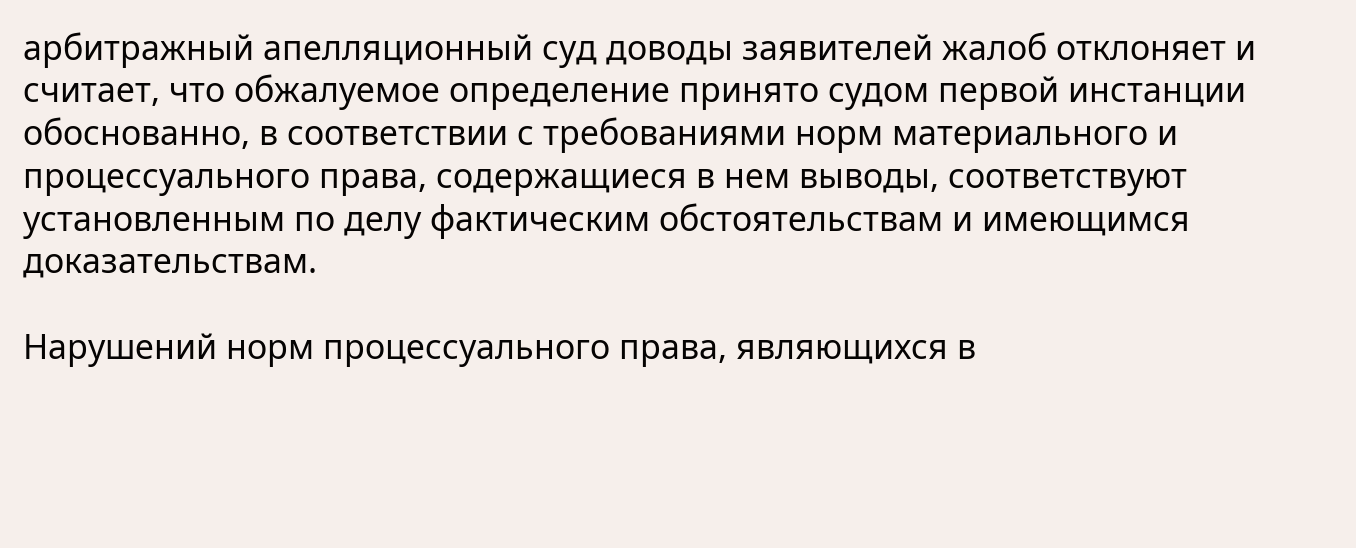арбитражный апелляционный суд доводы заявителей жалоб отклоняет и считает, что обжалуемое определение принято судом первой инстанции обоснованно, в соответствии с требованиями норм материального и процессуального права, содержащиеся в нем выводы, соответствуют установленным по делу фактическим обстоятельствам и имеющимся доказательствам.

Нарушений норм процессуального права, являющихся в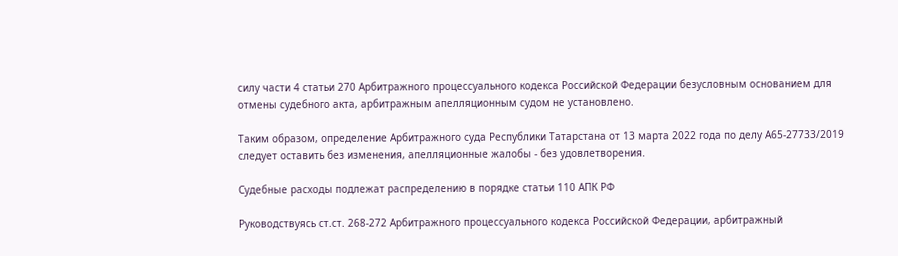силу части 4 статьи 270 Арбитражного процессуального кодекса Российской Федерации безусловным основанием для отмены судебного акта, арбитражным апелляционным судом не установлено.

Таким образом, определение Арбитражного суда Республики Татарстана от 13 марта 2022 года по делу А65-27733/2019 следует оставить без изменения, апелляционные жалобы - без удовлетворения.

Судебные расходы подлежат распределению в порядке статьи 110 АПК РФ

Руководствуясь ст.ст. 268-272 Арбитражного процессуального кодекса Российской Федерации, арбитражный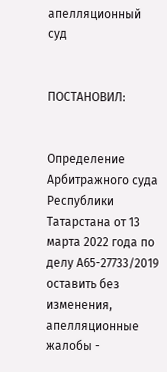апелляционный суд


ПОСТАНОВИЛ:


Определение Арбитражного суда Республики Татарстана от 13 марта 2022 года по делу А65-27733/2019 оставить без изменения, апелляционные жалобы -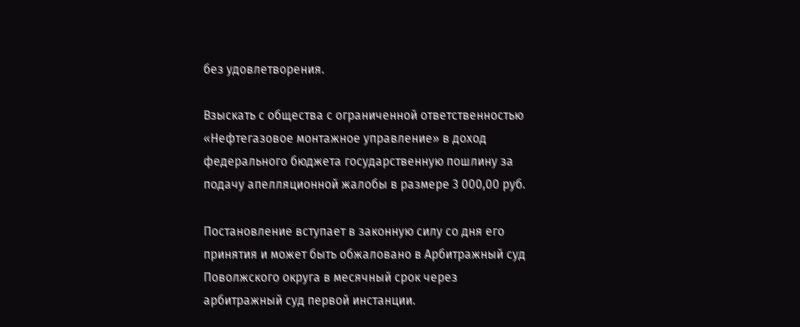без удовлетворения.

Взыскать с общества с ограниченной ответственностью «Нефтегазовое монтажное управление» в доход федерального бюджета государственную пошлину за подачу апелляционной жалобы в размере 3 000,00 руб.

Постановление вступает в законную силу со дня его принятия и может быть обжаловано в Арбитражный суд Поволжского округа в месячный срок через арбитражный суд первой инстанции.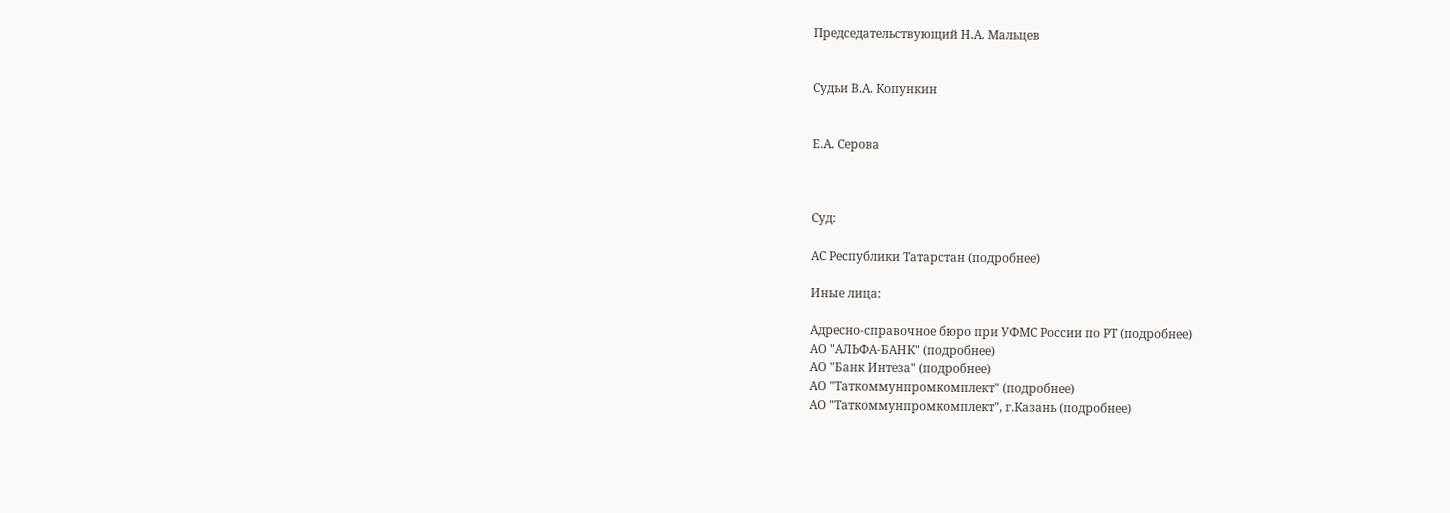Председательствующий Н.А. Мальцев


Судьи В.А. Копункин


Е.А. Серова



Суд:

АС Республики Татарстан (подробнее)

Иные лица:

Адресно-справочное бюро при УФМС России по РТ (подробнее)
АО "АЛЬФА-БАНК" (подробнее)
АО "Банк Интеза" (подробнее)
АО "Таткоммунпромкомплект" (подробнее)
АО "Таткоммунпромкомплект", г.Казань (подробнее)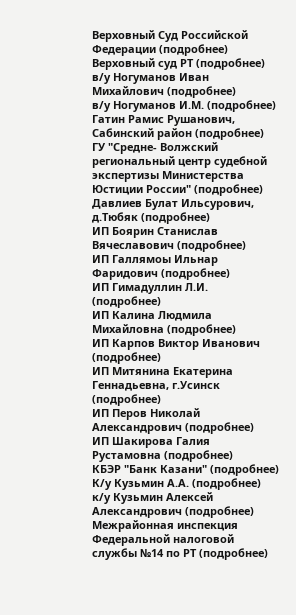Верховный Суд Российской Федерации (подробнее)
Верховный суд РТ (подробнее)
в/у Ногуманов Иван Михайлович (подробнее)
в/у Ногуманов И.М. (подробнее)
Гатин Рамис Рушанович, Сабинский район (подробнее)
ГУ "Средне- Волжский региональный центр судебной экспертизы Министерства Юстиции России" (подробнее)
Давлиев Булат Ильсурович, д.Тюбяк (подробнее)
ИП Боярин Станислав Вячеславович (подробнее)
ИП Галлямоы Ильнар Фаридович (подробнее)
ИП Гимадуллин Л.И. (подробнее)
ИП Калина Людмила Михайловна (подробнее)
ИП Карпов Виктор Иванович (подробнее)
ИП Митянина Екатерина Геннадьевна, г.Усинск (подробнее)
ИП Перов Николай Александрович (подробнее)
ИП Шакирова Галия Рустамовна (подробнее)
КБЭР "Банк Казани" (подробнее)
К/у Кузьмин А.А. (подробнее)
к/у Кузьмин Алексей Александрович (подробнее)
Межрайонная инспекция Федеральной налоговой службы №14 по РТ (подробнее)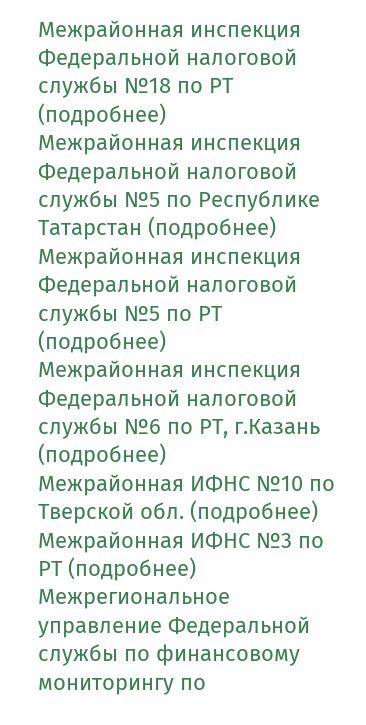Межрайонная инспекция Федеральной налоговой службы №18 по РТ (подробнее)
Межрайонная инспекция Федеральной налоговой службы №5 по Республике Татарстан (подробнее)
Межрайонная инспекция Федеральной налоговой службы №5 по РТ (подробнее)
Межрайонная инспекция Федеральной налоговой службы №6 по РТ, г.Казань (подробнее)
Межрайонная ИФНС №10 по Тверской обл. (подробнее)
Межрайонная ИФНС №3 по РТ (подробнее)
Межрегиональное управление Федеральной службы по финансовому мониторингу по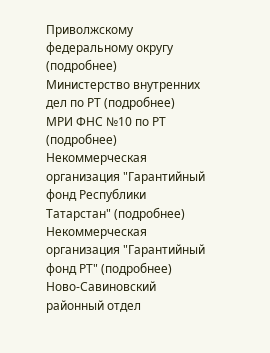Приволжскому федеральному округу (подробнее)
Министерство внутренних дел по РТ (подробнее)
МРИ ФНС №10 по РТ (подробнее)
Некоммерческая организация "Гарантийный фонд Республики Татарстан" (подробнее)
Некоммерческая организация "Гарантийный фонд РТ" (подробнее)
Ново-Савиновский районный отдел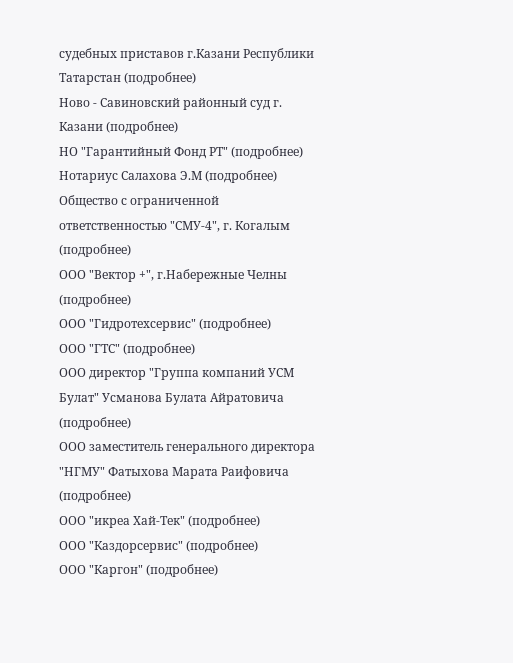судебных приставов г.Казани Республики Татарстан (подробнее)
Ново - Савиновский районный суд г. Казани (подробнее)
НО "Гарантийный Фонд РТ" (подробнее)
Нотариус Салахова Э.М (подробнее)
Общество с ограниченной ответственностью "СМУ-4", г. Когалым (подробнее)
ООО "Вектор +", г.Набережные Челны (подробнее)
ООО "Гидротехсервис" (подробнее)
ООО "ГТС" (подробнее)
ООО директор "Группа компаний УСМ Булат" Усманова Булата Айратовича (подробнее)
ООО заместитель генерального директора "НГМУ" Фатыхова Марата Раифовича (подробнее)
ООО "икреа Хай-Тек" (подробнее)
ООО "Каздорсервис" (подробнее)
ООО "Каргон" (подробнее)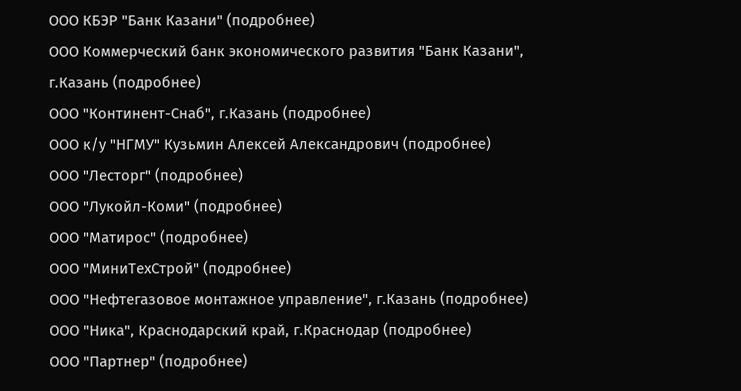ООО КБЭР "Банк Казани" (подробнее)
ООО Коммерческий банк экономического развития "Банк Казани", г.Казань (подробнее)
ООО "Континент-Снаб", г.Казань (подробнее)
ООО к/у "НГМУ" Кузьмин Алексей Александрович (подробнее)
ООО "Лесторг" (подробнее)
ООО "Лукойл-Коми" (подробнее)
ООО "Матирос" (подробнее)
ООО "МиниТехСтрой" (подробнее)
ООО "Нефтегазовое монтажное управление", г.Казань (подробнее)
ООО "Ника", Краснодарский край, г.Краснодар (подробнее)
ООО "Партнер" (подробнее)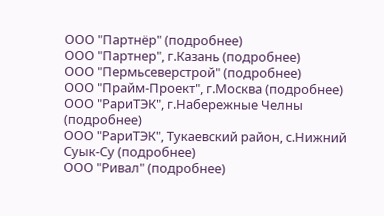ООО "Партнёр" (подробнее)
ООО "Партнер", г.Казань (подробнее)
ООО "Пермьсеверстрой" (подробнее)
ООО "Прайм-Проект", г.Москва (подробнее)
ООО "РариТЭК", г.Набережные Челны (подробнее)
ООО "РариТЭК", Тукаевский район, с.Нижний Суык-Су (подробнее)
ООО "Ривал" (подробнее)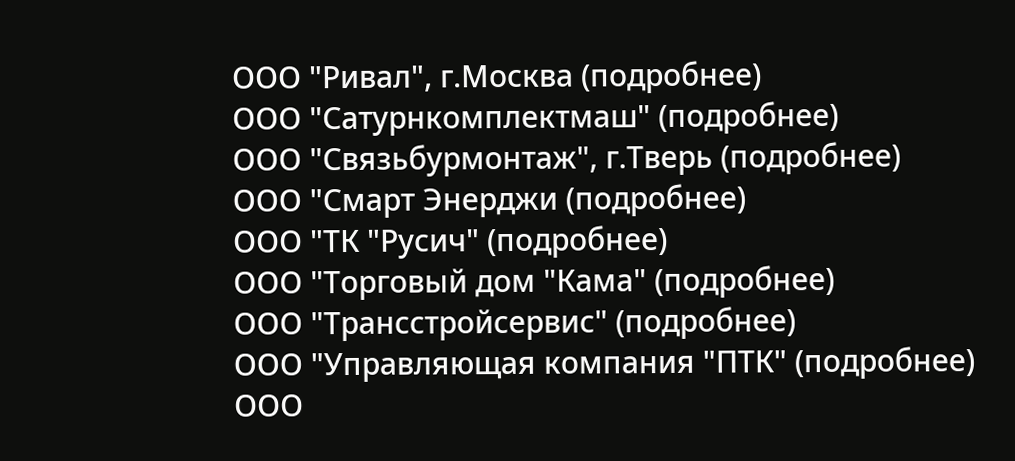ООО "Ривал", г.Москва (подробнее)
ООО "Сатурнкомплектмаш" (подробнее)
ООО "Связьбурмонтаж", г.Тверь (подробнее)
ООО "Смарт Энерджи (подробнее)
ООО "ТК "Русич" (подробнее)
ООО "Торговый дом "Кама" (подробнее)
ООО "Трансстройсервис" (подробнее)
ООО "Управляющая компания "ПТК" (подробнее)
ООО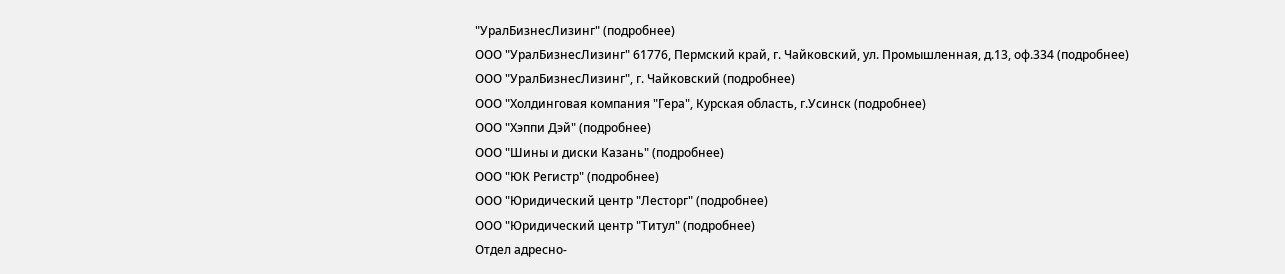"УралБизнесЛизинг" (подробнее)
ООО "УралБизнесЛизинг" 61776, Пермский край, г. Чайковский, ул. Промышленная, д.13, оф.334 (подробнее)
ООО "УралБизнесЛизинг", г. Чайковский (подробнее)
ООО "Холдинговая компания "Гера", Курская область, г.Усинск (подробнее)
ООО "Хэппи Дэй" (подробнее)
ООО "Шины и диски Казань" (подробнее)
ООО "ЮК Регистр" (подробнее)
ООО "Юридический центр "Лесторг" (подробнее)
ООО "Юридический центр "Титул" (подробнее)
Отдел адресно-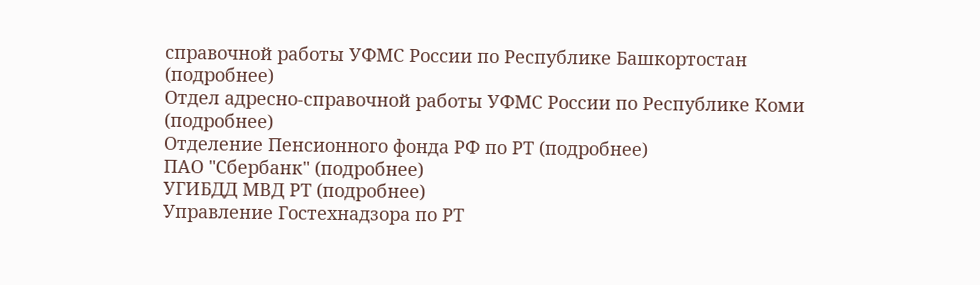справочной работы УФМС России по Республике Башкортостан (подробнее)
Отдел адресно-справочной работы УФМС России по Республике Коми (подробнее)
Отделение Пенсионного фонда РФ по РТ (подробнее)
ПАО "Сбербанк" (подробнее)
УГИБДД МВД РТ (подробнее)
Управление Гостехнадзора по РТ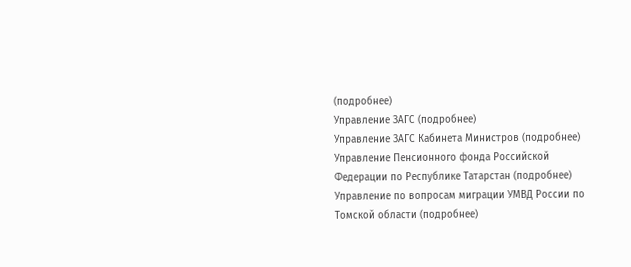(подробнее)
Управление ЗАГС (подробнее)
Управление ЗАГС Кабинета Министров (подробнее)
Управление Пенсионного фонда Российской Федерации по Республике Татарстан (подробнее)
Управление по вопросам миграции УМВД России по Томской области (подробнее)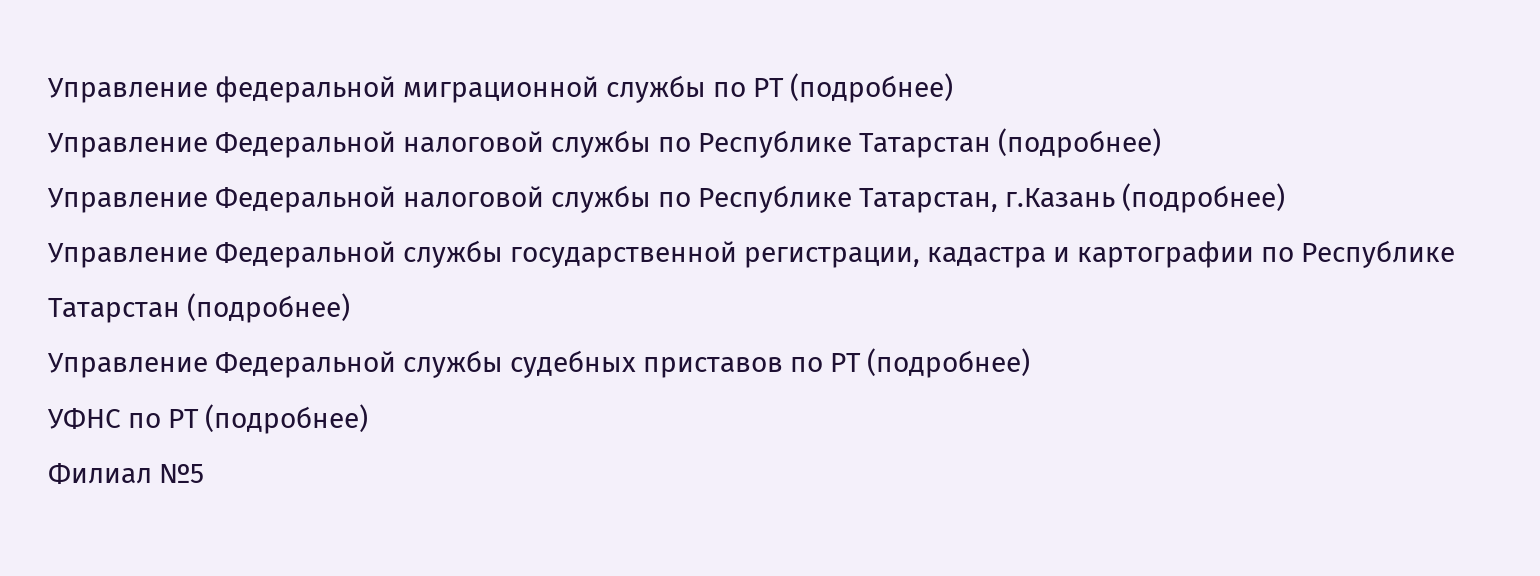Управление федеральной миграционной службы по РТ (подробнее)
Управление Федеральной налоговой службы по Республике Татарстан (подробнее)
Управление Федеральной налоговой службы по Республике Татарстан, г.Казань (подробнее)
Управление Федеральной службы государственной регистрации, кадастра и картографии по Республике Татарстан (подробнее)
Управление Федеральной службы судебных приставов по РТ (подробнее)
УФНС по РТ (подробнее)
Филиал №5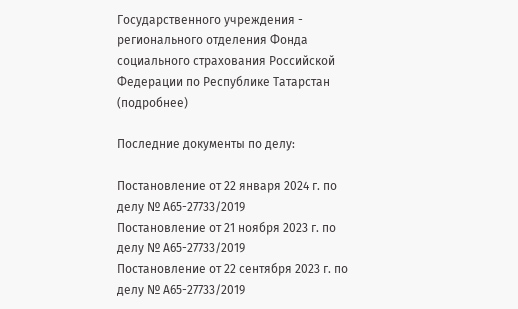Государственного учреждения - регионального отделения Фонда социального страхования Российской Федерации по Республике Татарстан (подробнее)

Последние документы по делу:

Постановление от 22 января 2024 г. по делу № А65-27733/2019
Постановление от 21 ноября 2023 г. по делу № А65-27733/2019
Постановление от 22 сентября 2023 г. по делу № А65-27733/2019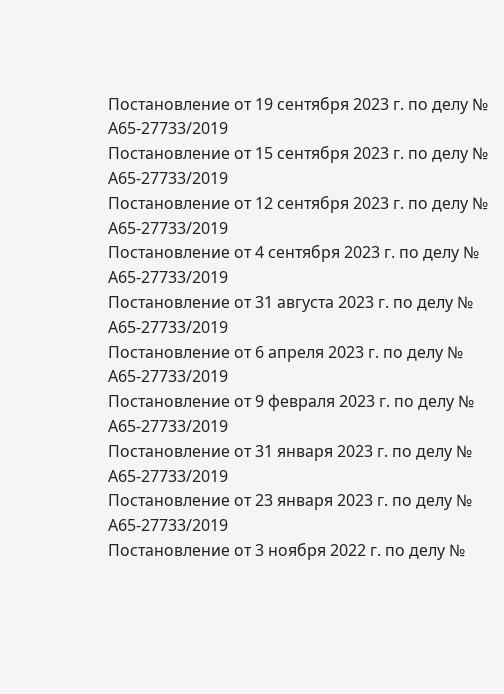Постановление от 19 сентября 2023 г. по делу № А65-27733/2019
Постановление от 15 сентября 2023 г. по делу № А65-27733/2019
Постановление от 12 сентября 2023 г. по делу № А65-27733/2019
Постановление от 4 сентября 2023 г. по делу № А65-27733/2019
Постановление от 31 августа 2023 г. по делу № А65-27733/2019
Постановление от 6 апреля 2023 г. по делу № А65-27733/2019
Постановление от 9 февраля 2023 г. по делу № А65-27733/2019
Постановление от 31 января 2023 г. по делу № А65-27733/2019
Постановление от 23 января 2023 г. по делу № А65-27733/2019
Постановление от 3 ноября 2022 г. по делу №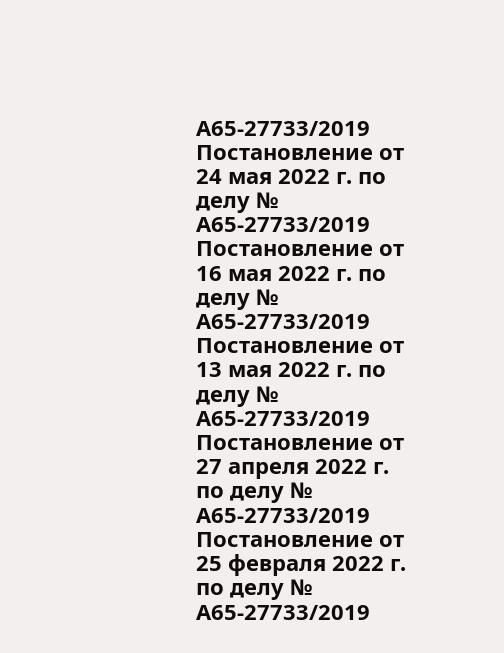А65-27733/2019
Постановление от 24 мая 2022 г. по делу № А65-27733/2019
Постановление от 16 мая 2022 г. по делу № А65-27733/2019
Постановление от 13 мая 2022 г. по делу № А65-27733/2019
Постановление от 27 апреля 2022 г. по делу № А65-27733/2019
Постановление от 25 февраля 2022 г. по делу № А65-27733/2019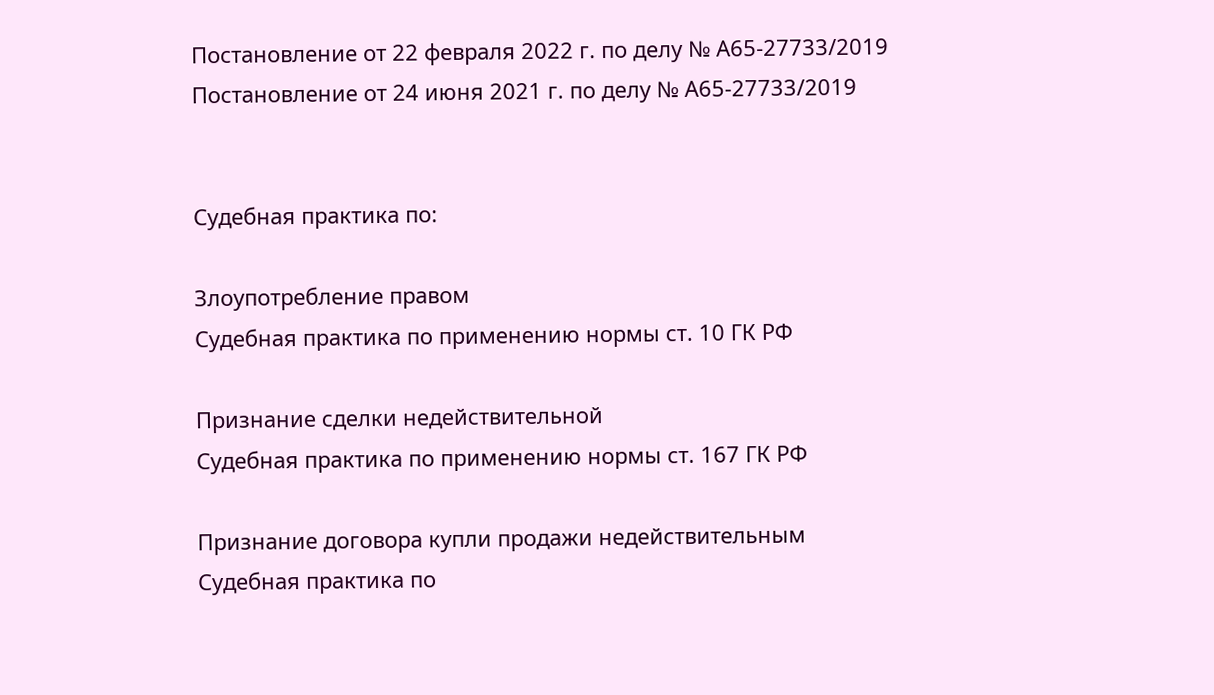Постановление от 22 февраля 2022 г. по делу № А65-27733/2019
Постановление от 24 июня 2021 г. по делу № А65-27733/2019


Судебная практика по:

Злоупотребление правом
Судебная практика по применению нормы ст. 10 ГК РФ

Признание сделки недействительной
Судебная практика по применению нормы ст. 167 ГК РФ

Признание договора купли продажи недействительным
Судебная практика по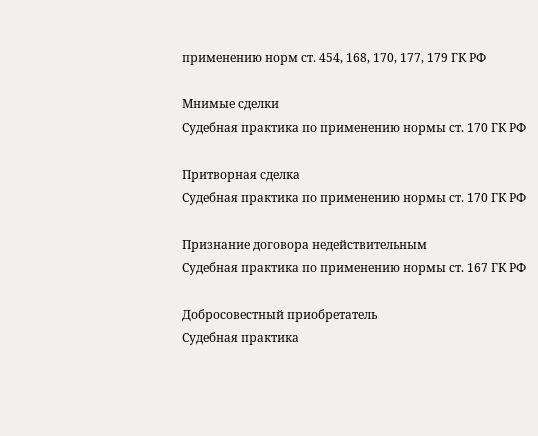применению норм ст. 454, 168, 170, 177, 179 ГК РФ

Мнимые сделки
Судебная практика по применению нормы ст. 170 ГК РФ

Притворная сделка
Судебная практика по применению нормы ст. 170 ГК РФ

Признание договора недействительным
Судебная практика по применению нормы ст. 167 ГК РФ

Добросовестный приобретатель
Судебная практика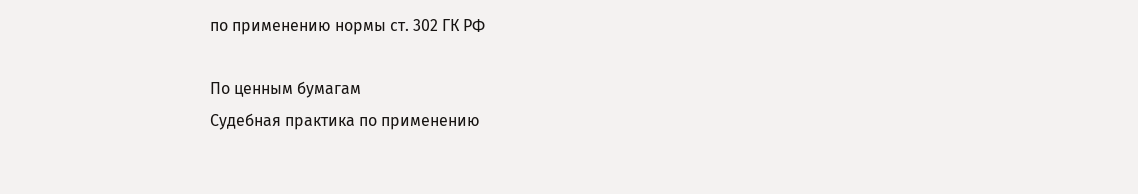по применению нормы ст. 302 ГК РФ

По ценным бумагам
Судебная практика по применению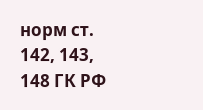норм ст. 142, 143, 148 ГК РФ